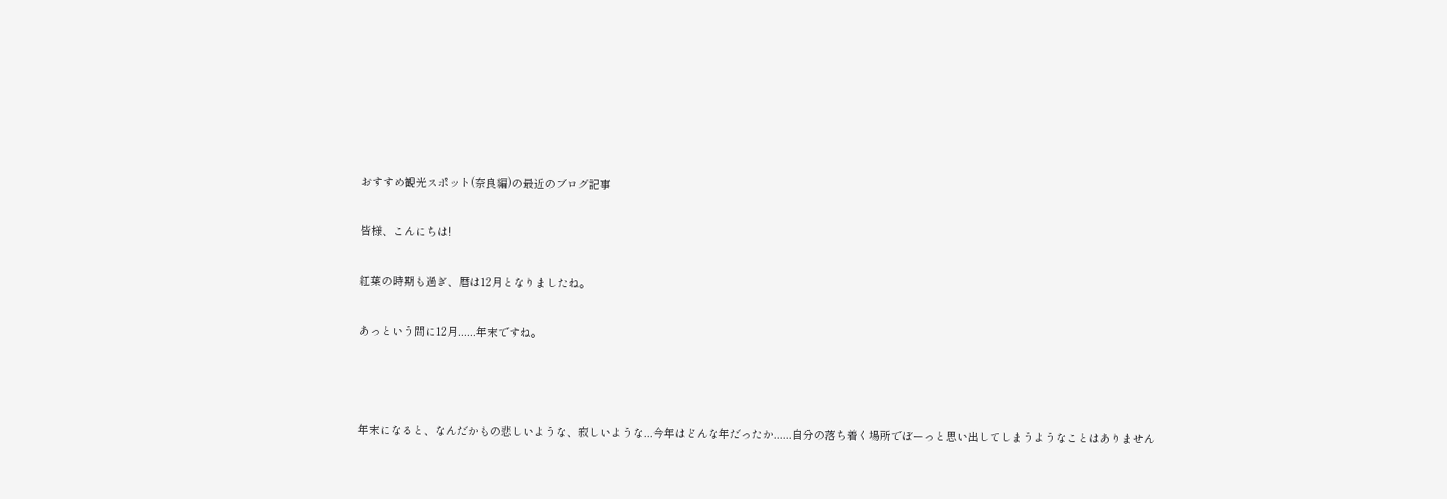おすすめ観光スポット(奈良編)の最近のブログ記事

皆様、こんにちは!

紅葉の時期も過ぎ、暦は12月となりましたね。

あっという間に12月......年末ですね。



年末になると、なんだかもの悲しいような、寂しいような...今年はどんな年だったか......自分の落ち着く場所でぼーっと思い出してしまうようなことはありません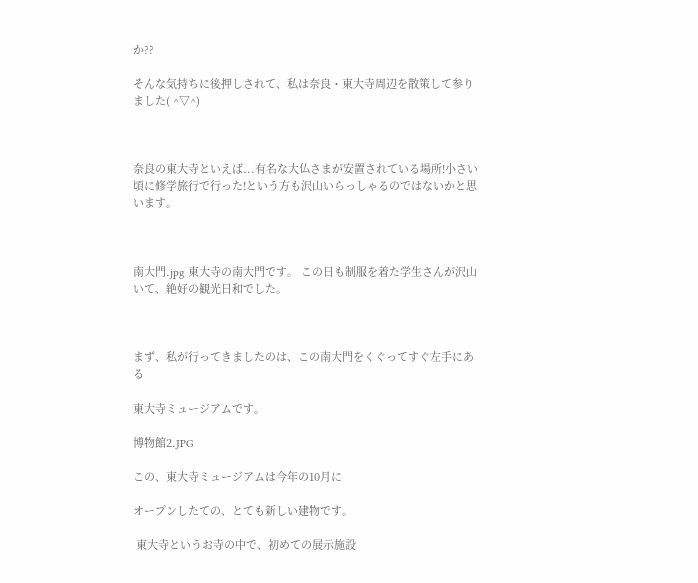か??

そんな気持ちに後押しされて、私は奈良・東大寺周辺を散策して参りました( ^▽^)



奈良の東大寺といえば...有名な大仏さまが安置されている場所!小さい頃に修学旅行で行った!という方も沢山いらっしゃるのではないかと思います。



南大門.jpg 東大寺の南大門です。 この日も制服を着た学生さんが沢山いて、絶好の観光日和でした。



まず、私が行ってきましたのは、この南大門をくぐってすぐ左手にある

東大寺ミュージアムです。

博物館2.JPG

この、東大寺ミュージアムは今年の10月に

オープンしたての、とても新しい建物です。

 東大寺というお寺の中で、初めての展示施設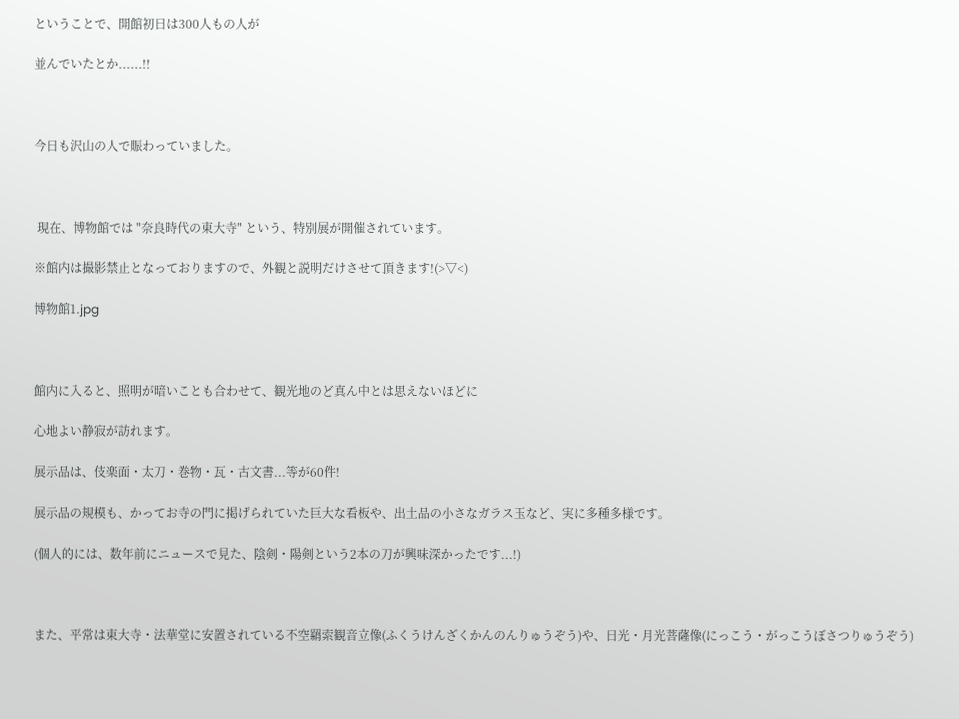ということで、開館初日は300人もの人が

並んでいたとか......!!



今日も沢山の人で賑わっていました。



 現在、博物館では "奈良時代の東大寺" という、特別展が開催されています。

※館内は撮影禁止となっておりますので、外観と説明だけさせて頂きます!(>▽<)

博物館1.jpg



館内に入ると、照明が暗いことも合わせて、観光地のど真ん中とは思えないほどに

心地よい静寂が訪れます。

展示品は、伎楽面・太刀・巻物・瓦・古文書...等が60件!

展示品の規模も、かってお寺の門に掲げられていた巨大な看板や、出土品の小さなガラス玉など、実に多種多様です。

(個人的には、数年前にニュースで見た、陰剣・陽剣という2本の刀が興味深かったです...!)



また、平常は東大寺・法華堂に安置されている不空羂索観音立像(ふくうけんざくかんのんりゅうぞう)や、日光・月光菩薩像(にっこう・がっこうぼさつりゅうぞう)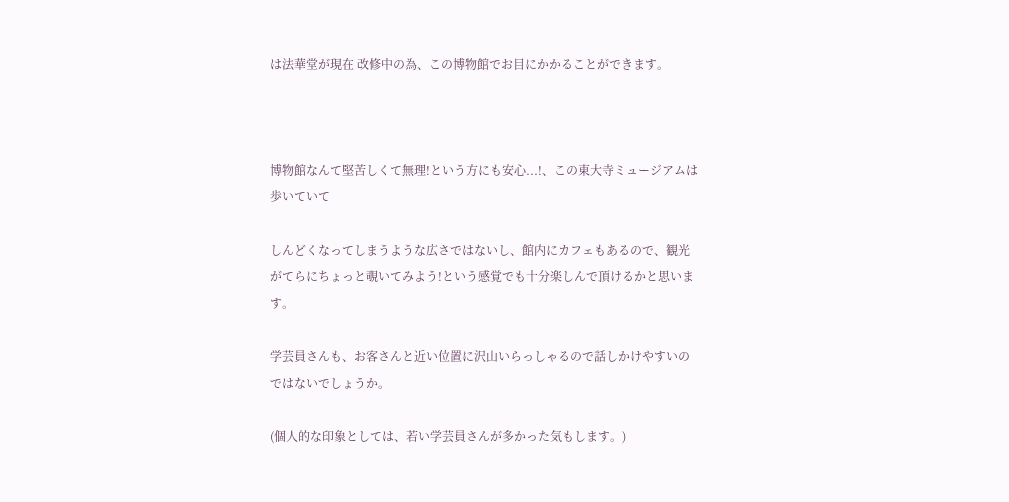は法華堂が現在 改修中の為、この博物館でお目にかかることができます。



博物館なんて堅苦しくて無理!という方にも安心...!、この東大寺ミュージアムは歩いていて

しんどくなってしまうような広さではないし、館内にカフェもあるので、観光がてらにちょっと覗いてみよう!という感覚でも十分楽しんで頂けるかと思います。

学芸員さんも、お客さんと近い位置に沢山いらっしゃるので話しかけやすいのではないでしょうか。

(個人的な印象としては、若い学芸員さんが多かった気もします。)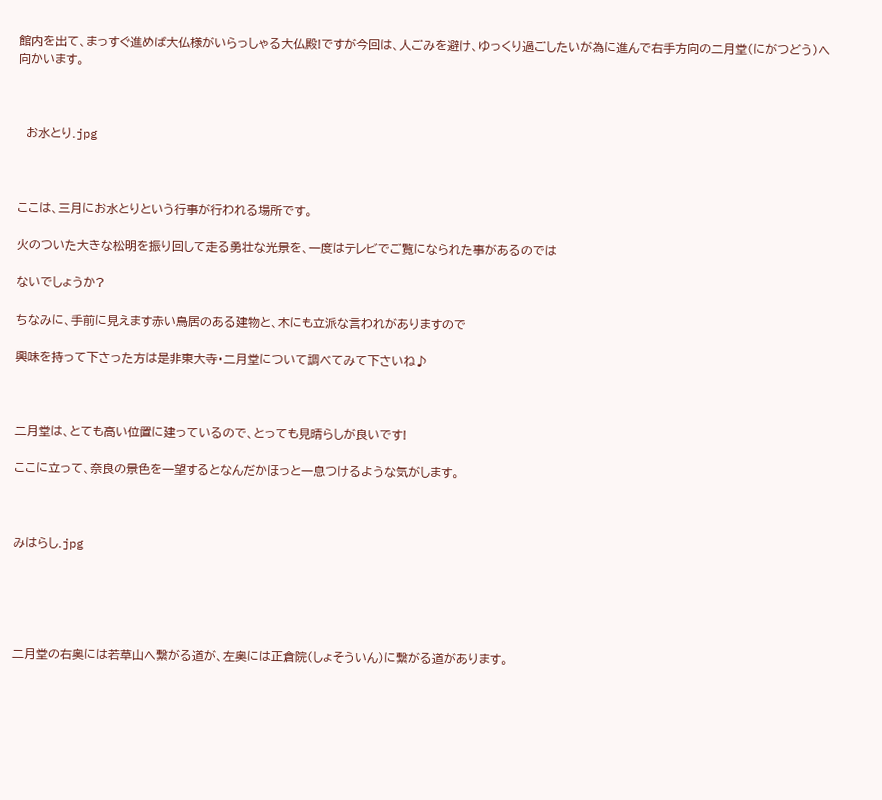館内を出て、まっすぐ進めば大仏様がいらっしゃる大仏殿!ですが今回は、人ごみを避け、ゆっくり過ごしたいが為に進んで右手方向の二月堂(にがつどう)へ向かいます。



  お水とり.jpg



ここは、三月にお水とりという行事が行われる場所です。

火のついた大きな松明を振り回して走る勇壮な光景を、一度はテレビでご覧になられた事があるのでは

ないでしょうか?

ちなみに、手前に見えます赤い鳥居のある建物と、木にも立派な言われがありますので

興味を持って下さった方は是非東大寺・二月堂について調べてみて下さいね♪



二月堂は、とても高い位置に建っているので、とっても見晴らしが良いです!

ここに立って、奈良の景色を一望するとなんだかほっと一息つけるような気がします。



みはらし.jpg





二月堂の右奥には若草山へ繋がる道が、左奥には正倉院(しょそういん)に繋がる道があります。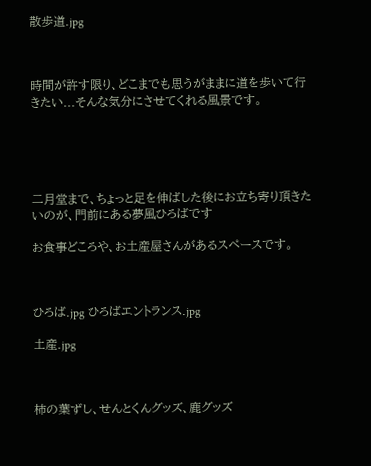散歩道.jpg



時間が許す限り、どこまでも思うがままに道を歩いて行きたい...そんな気分にさせてくれる風景です。





二月堂まで、ちょっと足を伸ばした後にお立ち寄り頂きたいのが、門前にある夢風ひろばです

お食事どころや、お土産屋さんがあるスペースです。



ひろば.jpg ひろばエントランス.jpg

土産.jpg



柿の葉ずし、せんとくんグッズ、鹿グッズ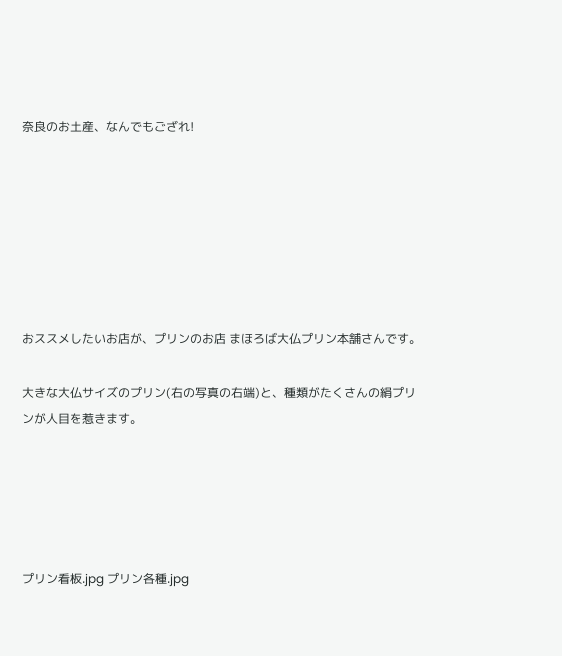奈良のお土産、なんでもござれ!







おススメしたいお店が、プリンのお店 まほろば大仏プリン本舗さんです。

大きな大仏サイズのプリン(右の写真の右端)と、種類がたくさんの絹プリンが人目を惹きます。





プリン看板.jpg プリン各種.jpg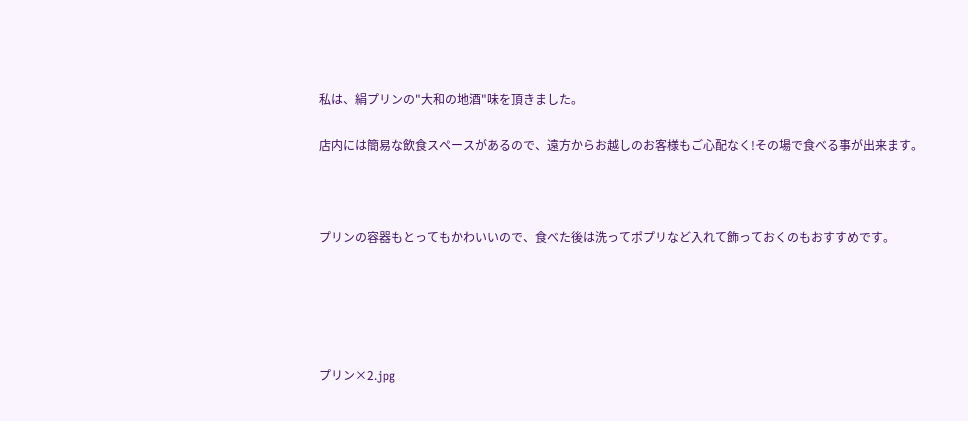私は、絹プリンの"大和の地酒"味を頂きました。

店内には簡易な飲食スペースがあるので、遠方からお越しのお客様もご心配なく!その場で食べる事が出来ます。



プリンの容器もとってもかわいいので、食べた後は洗ってポプリなど入れて飾っておくのもおすすめです。





プリン×2.jpg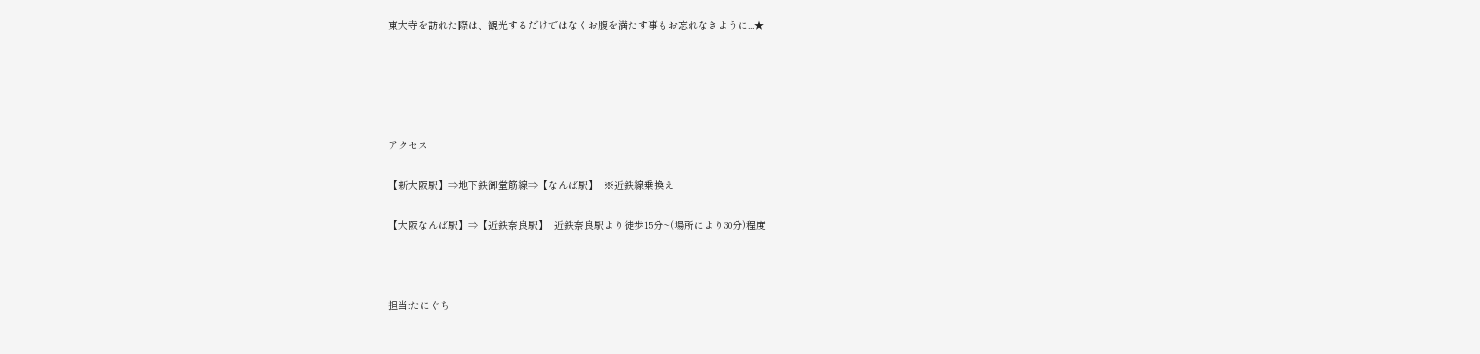東大寺を訪れた際は、観光するだけではなくお腹を満たす事もお忘れなきように...★





アクセス

【新大阪駅】⇒地下鉄御堂筋線⇒【なんば駅】  ※近鉄線乗換え

【大阪なんば駅】⇒【近鉄奈良駅】  近鉄奈良駅より徒歩15分~(場所により30分)程度



担当:たにぐち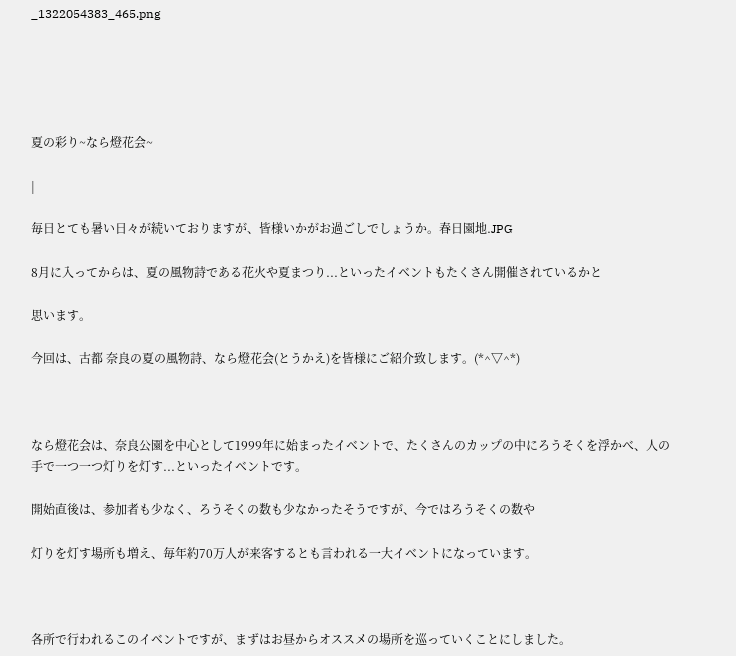_1322054383_465.png





夏の彩り~なら燈花会~

|

毎日とても暑い日々が続いておりますが、皆様いかがお過ごしでしょうか。春日園地.JPG

8月に入ってからは、夏の風物詩である花火や夏まつり...といったイベントもたくさん開催されているかと

思います。

今回は、古都 奈良の夏の風物詩、なら燈花会(とうかえ)を皆様にご紹介致します。(*^▽^*)



なら燈花会は、奈良公園を中心として1999年に始まったイベントで、たくさんのカップの中にろうそくを浮かべ、人の手で一つ一つ灯りを灯す...といったイベントです。

開始直後は、参加者も少なく、ろうそくの数も少なかったそうですが、今ではろうそくの数や

灯りを灯す場所も増え、毎年約70万人が来客するとも言われる一大イベントになっています。



各所で行われるこのイベントですが、まずはお昼からオススメの場所を巡っていくことにしました。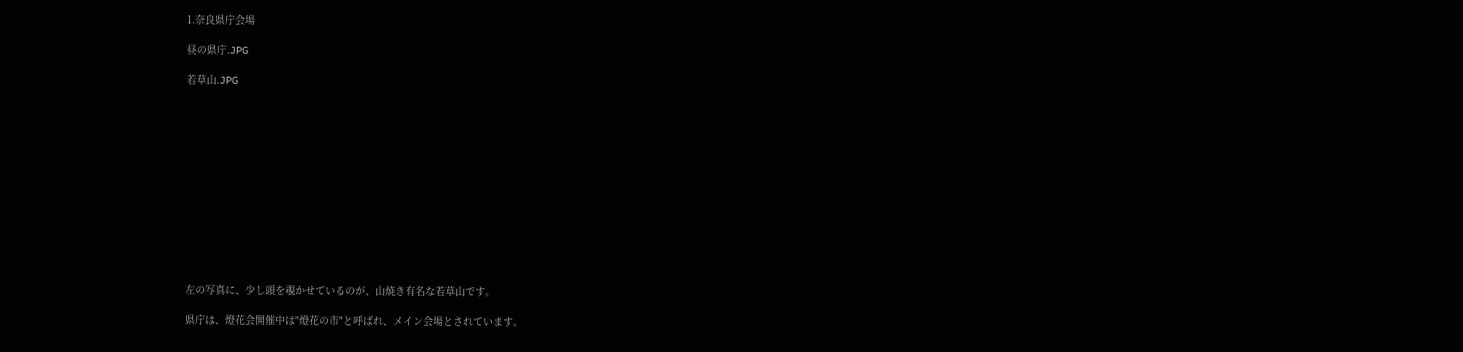1.奈良県庁会場

昼の県庁.JPG

若草山.JPG













左の写真に、少し頭を覗かせているのが、山焼き有名な若草山です。

県庁は、燈花会開催中は"燈花の市"と呼ばれ、メイン会場とされています。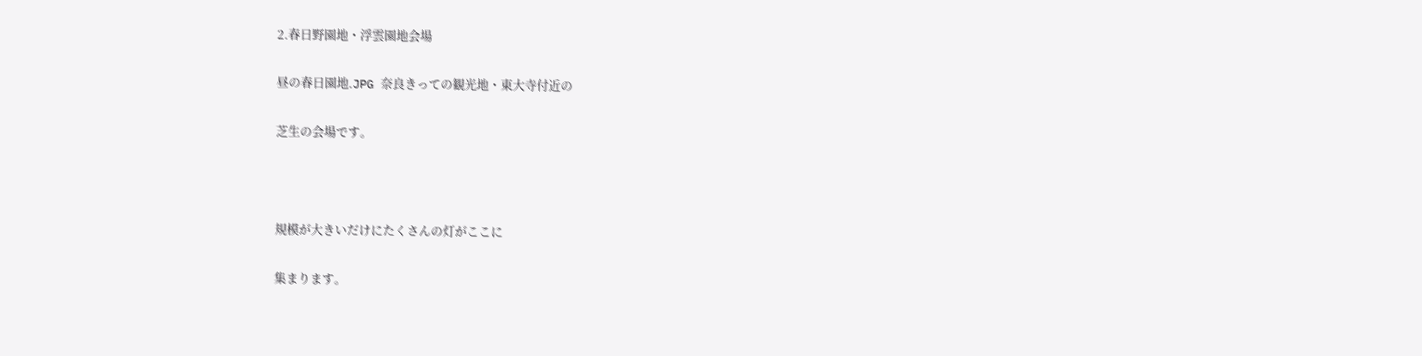2.春日野園地・浮雲園地会場

昼の春日園地.JPG 奈良きっての観光地・東大寺付近の

芝生の会場です。



規模が大きいだけにたくさんの灯がここに

集まります。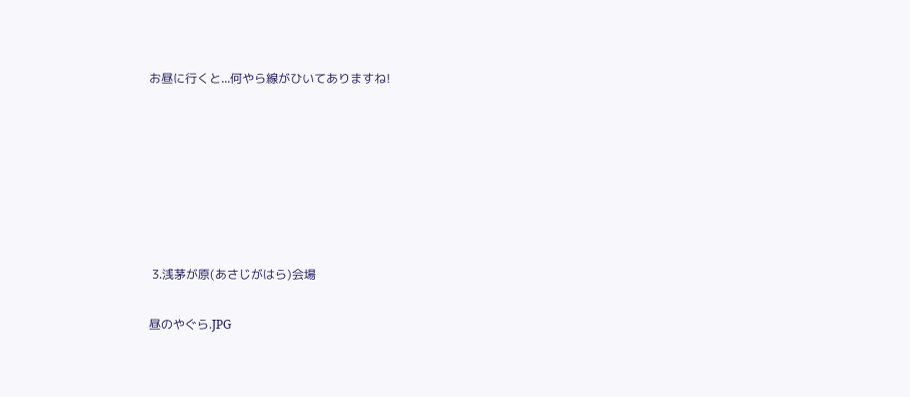お昼に行くと...何やら線がひいてありますね!







 3.浅茅が原(あさじがはら)会場

昼のやぐら.JPG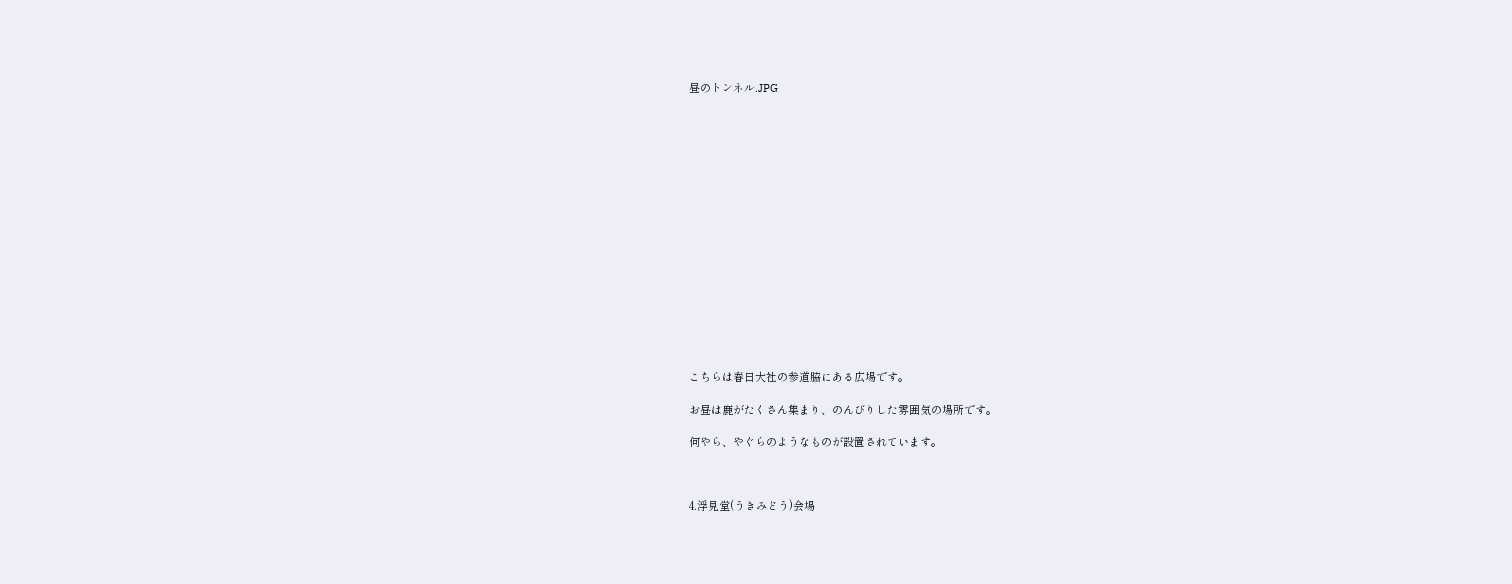昼のトンネル.JPG

















こちらは春日大社の参道脇にある広場です。

お昼は鹿がたくさん集まり、のんびりした雰囲気の場所です。

何やら、やぐらのようなものが設置されています。



4.浮見堂(うきみどう)会場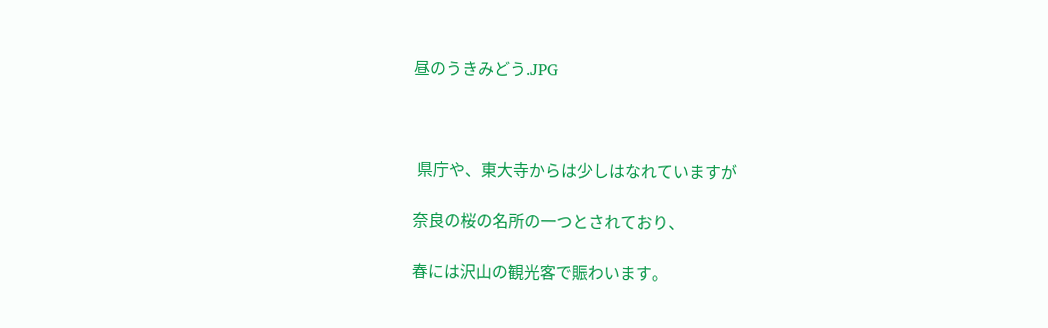昼のうきみどう.JPG



 県庁や、東大寺からは少しはなれていますが

奈良の桜の名所の一つとされており、

春には沢山の観光客で賑わいます。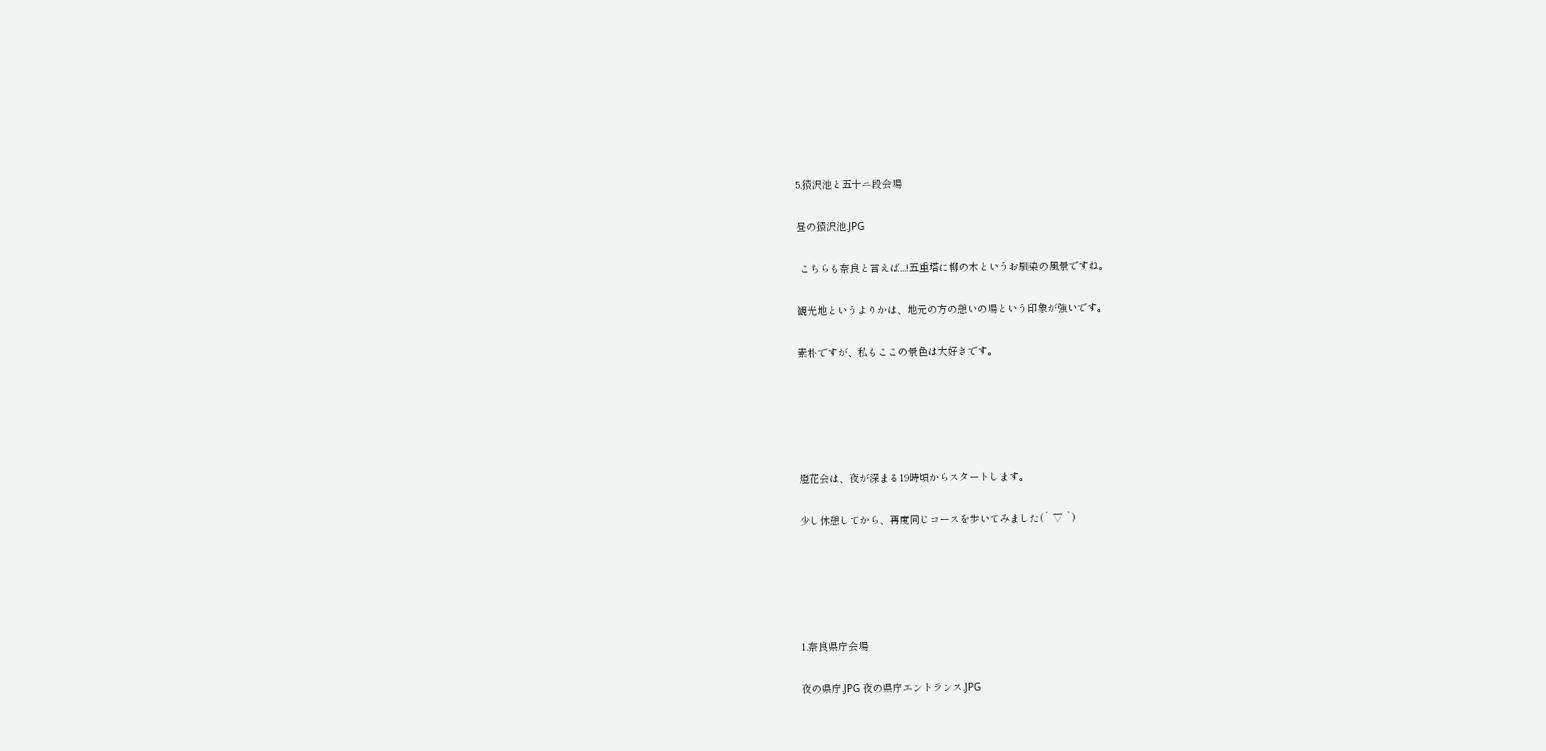5.猿沢池と五十ニ段会場

昼の猿沢池.JPG

 こちらも奈良と言えば...!五重塔に柳の木というお馴染の風景ですね。

観光地というよりかは、地元の方の憩いの場という印象が強いです。

素朴ですが、私もここの景色は大好きです。





燈花会は、夜が深まる19時頃からスタートします。

少し休憩してから、再度同じコースを歩いてみました(´ ▽ `)





1.奈良県庁会場

夜の県庁.JPG 夜の県庁エントランス.JPG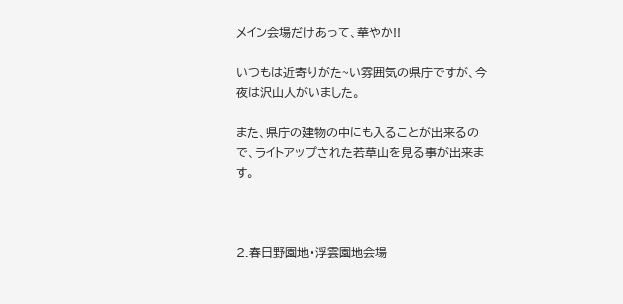メイン会場だけあって、華やか!!

いつもは近寄りがた~い雰囲気の県庁ですが、今夜は沢山人がいました。

また、県庁の建物の中にも入ることが出来るので、ライトアップされた若草山を見る事が出来ます。



2.春日野園地・浮雲園地会場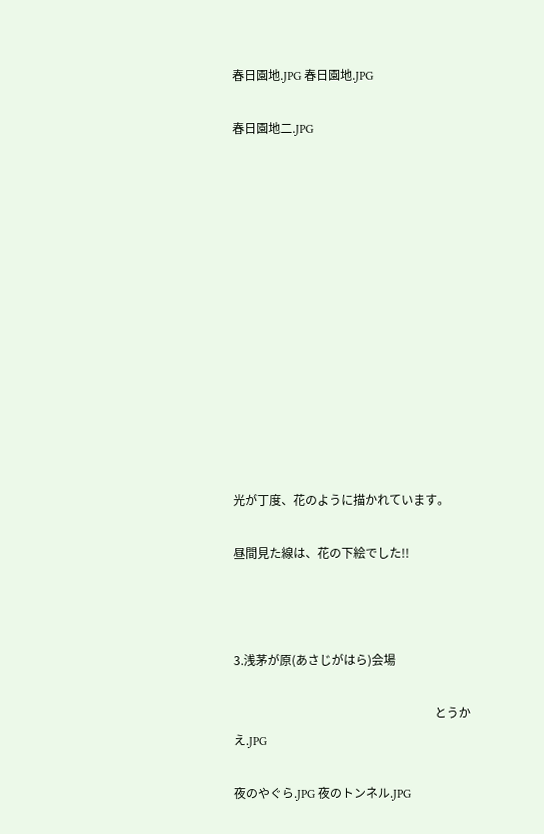春日園地.JPG 春日園地.JPG

春日園地二.JPG













光が丁度、花のように描かれています。

昼間見た線は、花の下絵でした!!



3.浅茅が原(あさじがはら)会場

                                                                   とうかえ.JPG

夜のやぐら.JPG 夜のトンネル.JPG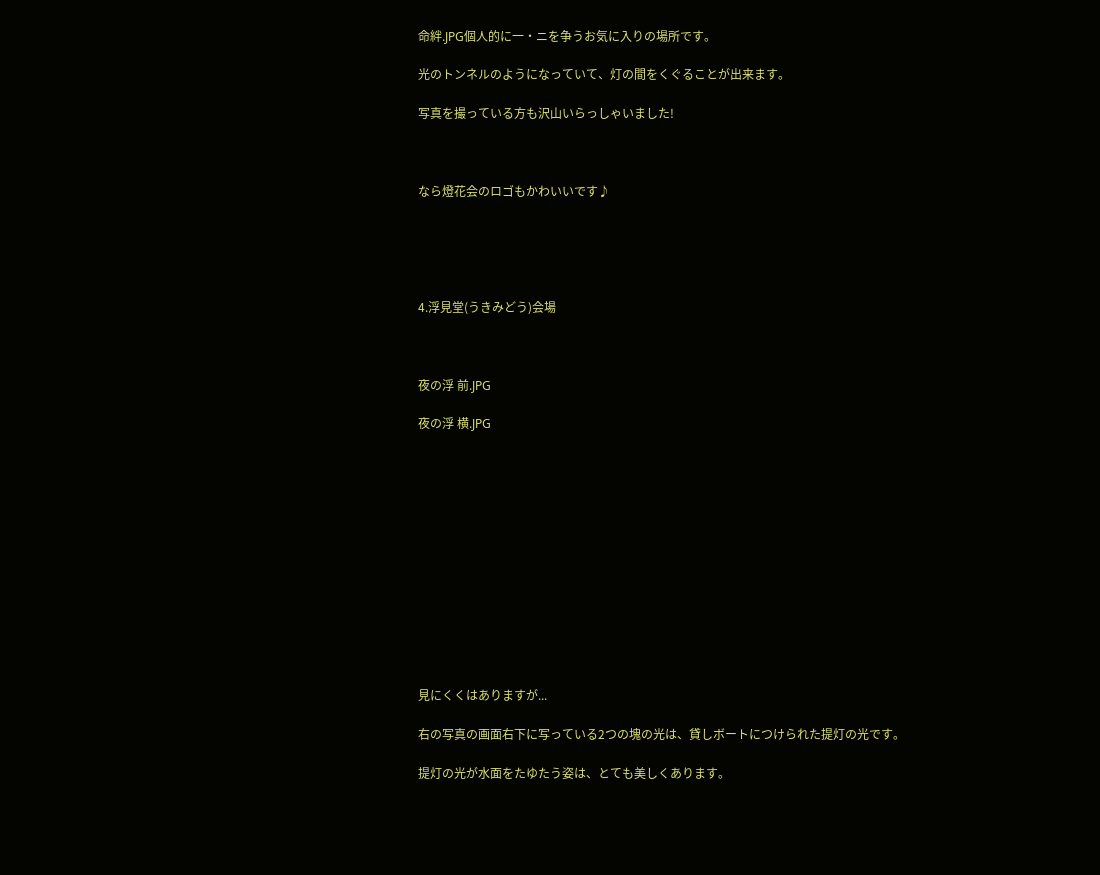命絆.JPG個人的に一・ニを争うお気に入りの場所です。

光のトンネルのようになっていて、灯の間をくぐることが出来ます。

写真を撮っている方も沢山いらっしゃいました!



なら燈花会のロゴもかわいいです♪





4.浮見堂(うきみどう)会場



夜の浮 前.JPG

夜の浮 横.JPG













見にくくはありますが...

右の写真の画面右下に写っている2つの塊の光は、貸しボートにつけられた提灯の光です。

提灯の光が水面をたゆたう姿は、とても美しくあります。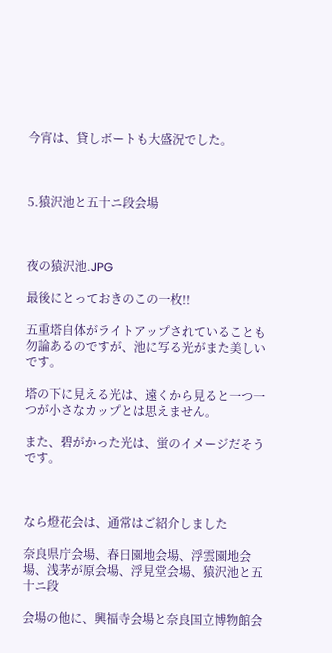今宵は、貸しボートも大盛況でした。



5.猿沢池と五十ニ段会場



夜の猿沢池.JPG

最後にとっておきのこの一枚!!

五重塔自体がライトアップされていることも勿論あるのですが、池に写る光がまた美しいです。

塔の下に見える光は、遠くから見ると一つ一つが小さなカップとは思えません。

また、碧がかった光は、蛍のイメージだそうです。



なら燈花会は、通常はご紹介しました

奈良県庁会場、春日園地会場、浮雲園地会場、浅茅が原会場、浮見堂会場、猿沢池と五十ニ段

会場の他に、興福寺会場と奈良国立博物館会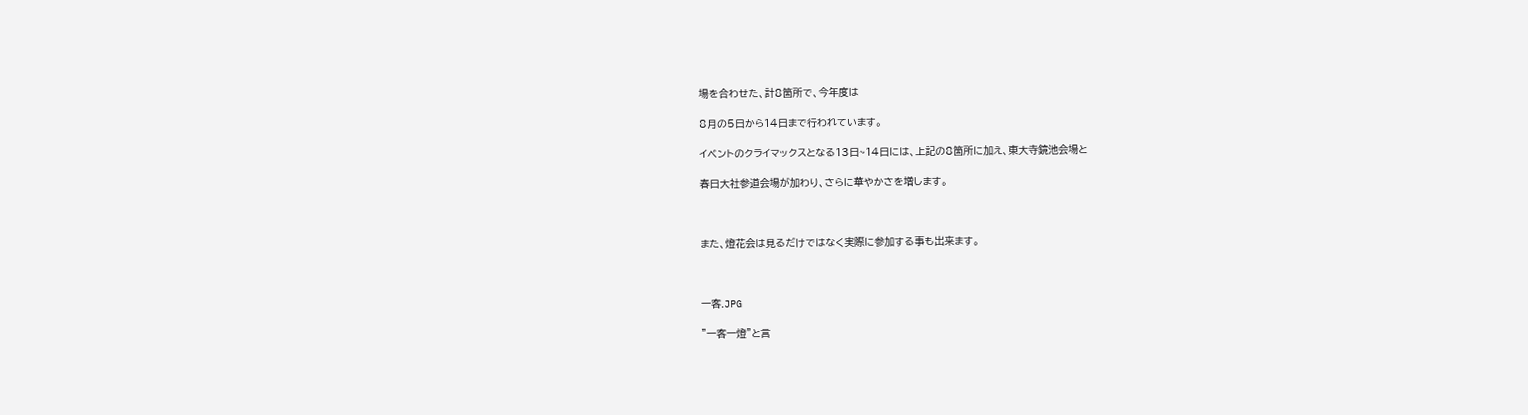場を合わせた、計8箇所で、今年度は

8月の5日から14日まで行われています。

イベントのクライマックスとなる13日~14日には、上記の8箇所に加え、東大寺鏡池会場と

春日大社参道会場が加わり、さらに華やかさを増します。



また、燈花会は見るだけではなく実際に参加する事も出来ます。



一客.JPG

"一客一燈"と言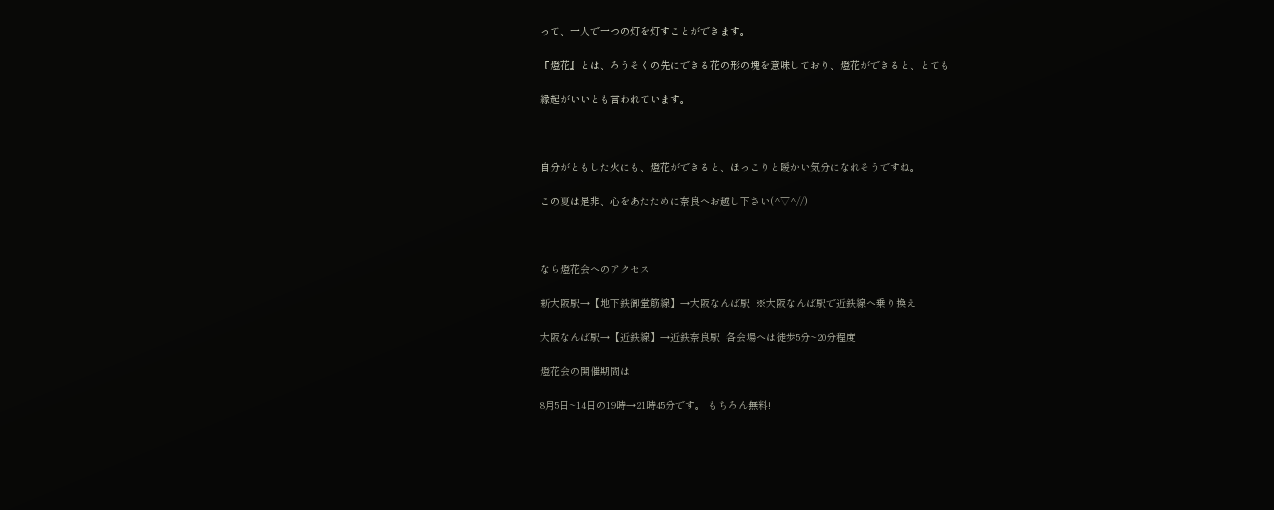って、一人で一つの灯を灯すことができます。

『燈花』とは、ろうそくの先にできる花の形の塊を意味しており、燈花ができると、とても

縁起がいいとも言われています。



自分がともした火にも、燈花ができると、ほっこりと暖かい気分になれそうですね。

この夏は是非、心をあたために奈良へお越し下さい(^▽^//)



なら燈花会へのアクセス

新大阪駅→【地下鉄御堂筋線】→大阪なんば駅  ※大阪なんば駅で近鉄線へ乗り換え

大阪なんば駅→【近鉄線】→近鉄奈良駅  各会場へは徒歩5分~20分程度

燈花会の開催期間は

8月5日~14日の19時→21時45分です。 もちろん無料!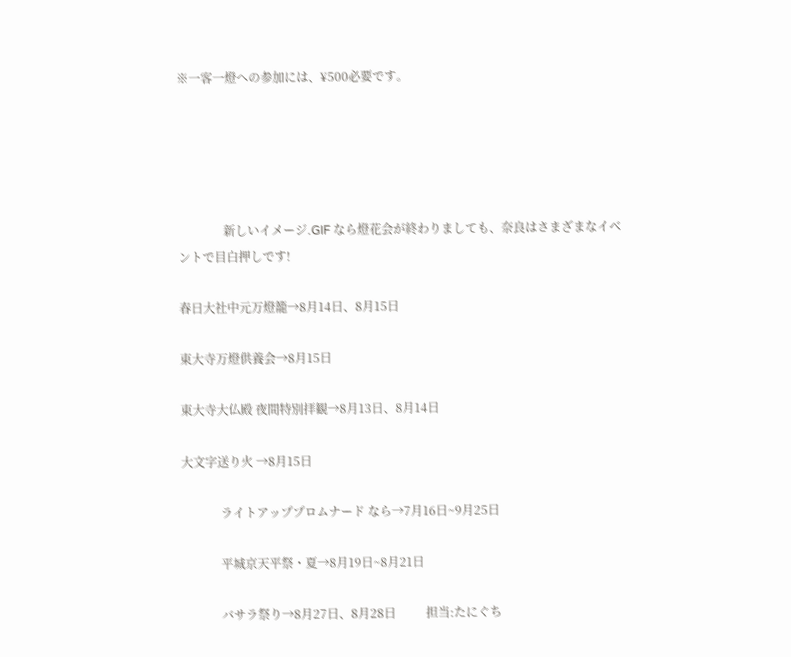※一客一燈への参加には、¥500必要です。





               新しいイメージ.GIF なら燈花会が終わりましても、奈良はさまざまなイベントで目白押しです!

春日大社中元万燈籠→8月14日、8月15日

東大寺万燈供養会→8月15日

東大寺大仏殿 夜間特別拝観→8月13日、8月14日

大文字送り火 →8月15日

             ライトアッププロムナード なら→7月16日~9月25日

             平城京天平祭・夏→8月19日~8月21日

             バサラ祭り→8月27日、8月28日          担当:たにぐち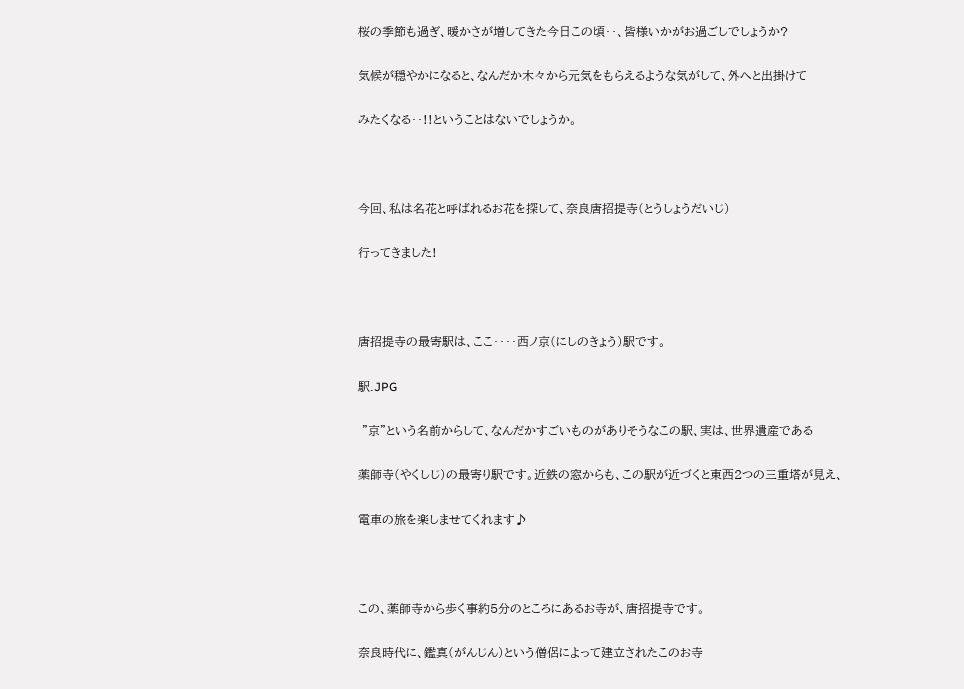桜の季節も過ぎ、暖かさが増してきた今日この頃‥、皆様いかがお過ごしでしょうか?

気候が穏やかになると、なんだか木々から元気をもらえるような気がして、外へと出掛けて

みたくなる‥!!ということはないでしょうか。



今回、私は名花と呼ばれるお花を探して、奈良唐招提寺(とうしょうだいじ)

行ってきました!



唐招提寺の最寄駅は、ここ‥‥西ノ京(にしのきょう)駅です。

駅.JPG

 "京"という名前からして、なんだかすごいものがありそうなこの駅、実は、世界遺産である

薬師寺(やくしじ)の最寄り駅です。近鉄の窓からも、この駅が近づくと東西2つの三重塔が見え、

電車の旅を楽しませてくれます♪



この、薬師寺から歩く事約5分のところにあるお寺が、唐招提寺です。

奈良時代に、鑑真(がんじん)という僧侶によって建立されたこのお寺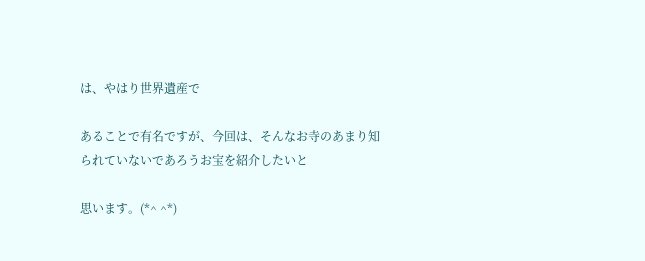は、やはり世界遺産で

あることで有名ですが、今回は、そんなお寺のあまり知られていないであろうお宝を紹介したいと

思います。(*^ ^*)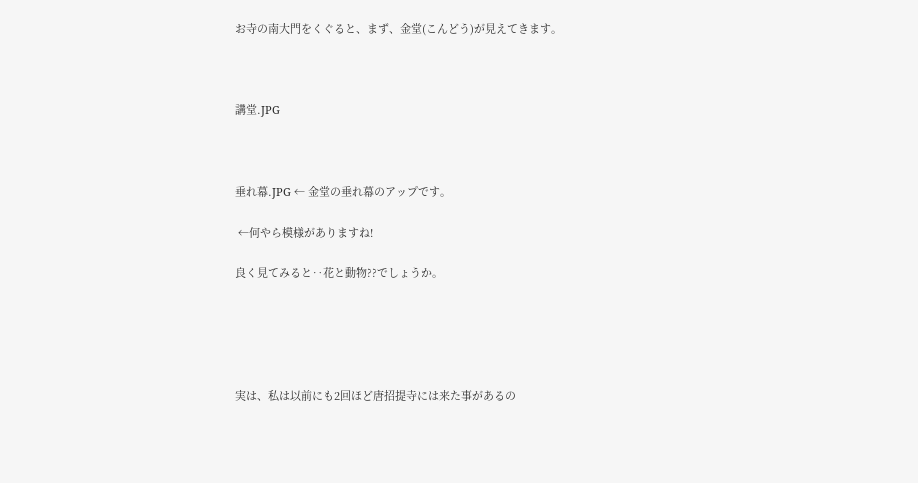お寺の南大門をくぐると、まず、金堂(こんどう)が見えてきます。



講堂.JPG



垂れ幕.JPG ← 金堂の垂れ幕のアップです。

 ←何やら模様がありますね!

良く見てみると‥花と動物??でしょうか。





実は、私は以前にも2回ほど唐招提寺には来た事があるの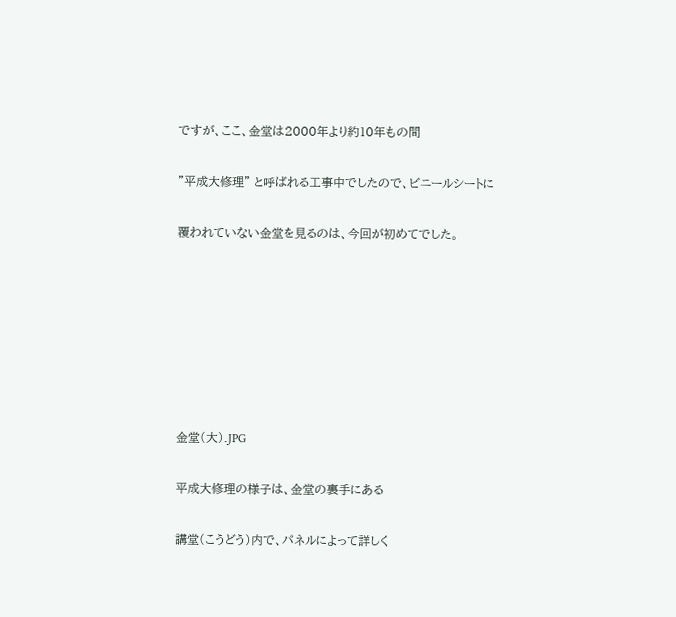ですが、ここ、金堂は2000年より約10年もの間

"平成大修理" と呼ばれる工事中でしたので、ビニールシートに

覆われていない金堂を見るのは、今回が初めてでした。







金堂(大).JPG

平成大修理の様子は、金堂の裏手にある

講堂(こうどう)内で、パネルによって詳しく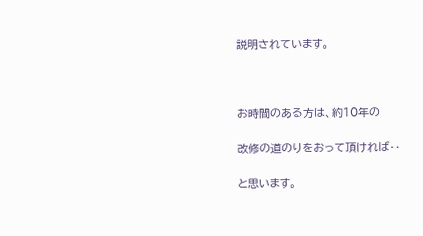説明されています。



お時間のある方は、約10年の

改修の道のりをおって頂ければ‥

と思います。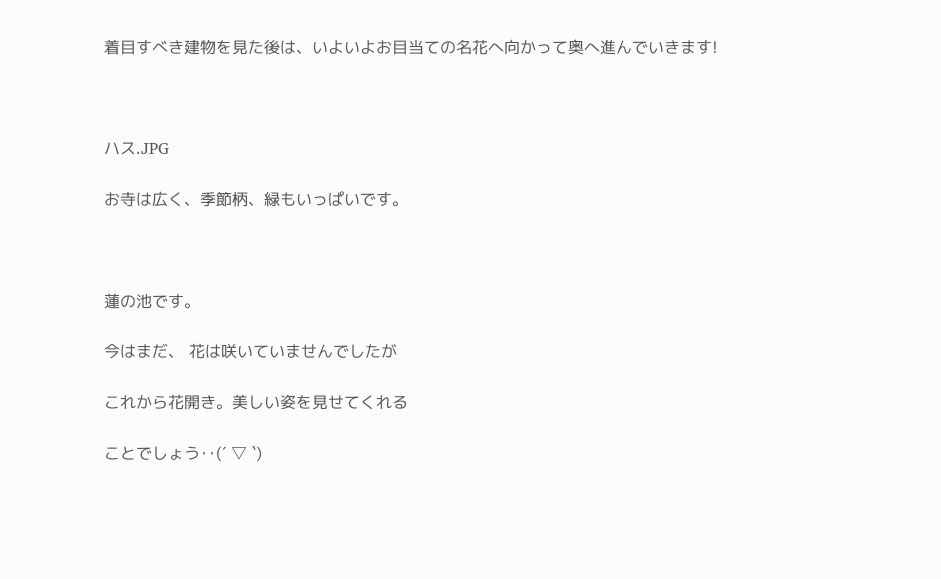着目すべき建物を見た後は、いよいよお目当ての名花へ向かって奥へ進んでいきます!



ハス.JPG

お寺は広く、季節柄、緑もいっぱいです。



蓮の池です。

今はまだ、 花は咲いていませんでしたが

これから花開き。美しい姿を見せてくれる

ことでしょう‥(´ ▽ `)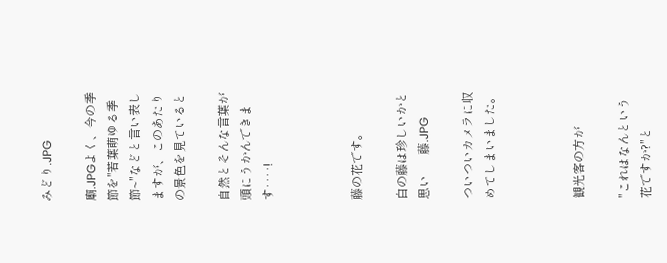みどり.JPG

廟.JPGよく、今の季節を"若葉萌ゆる季節~"などと言い表しますが、このあたりの景色を見ていると

自然とそんな言葉が頭にうかんできます‥‥!



藤の花です。

白の藤は珍しいかと思い       藤.JPG

ついついカメラに収めてしまいました。



観光客の方が

"これはなんという花ですか?"と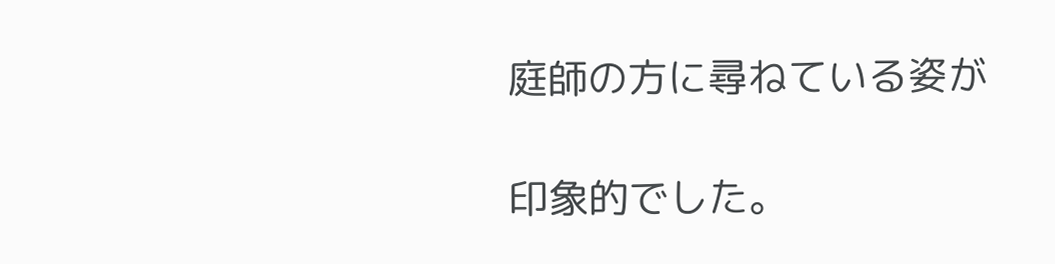庭師の方に尋ねている姿が

印象的でした。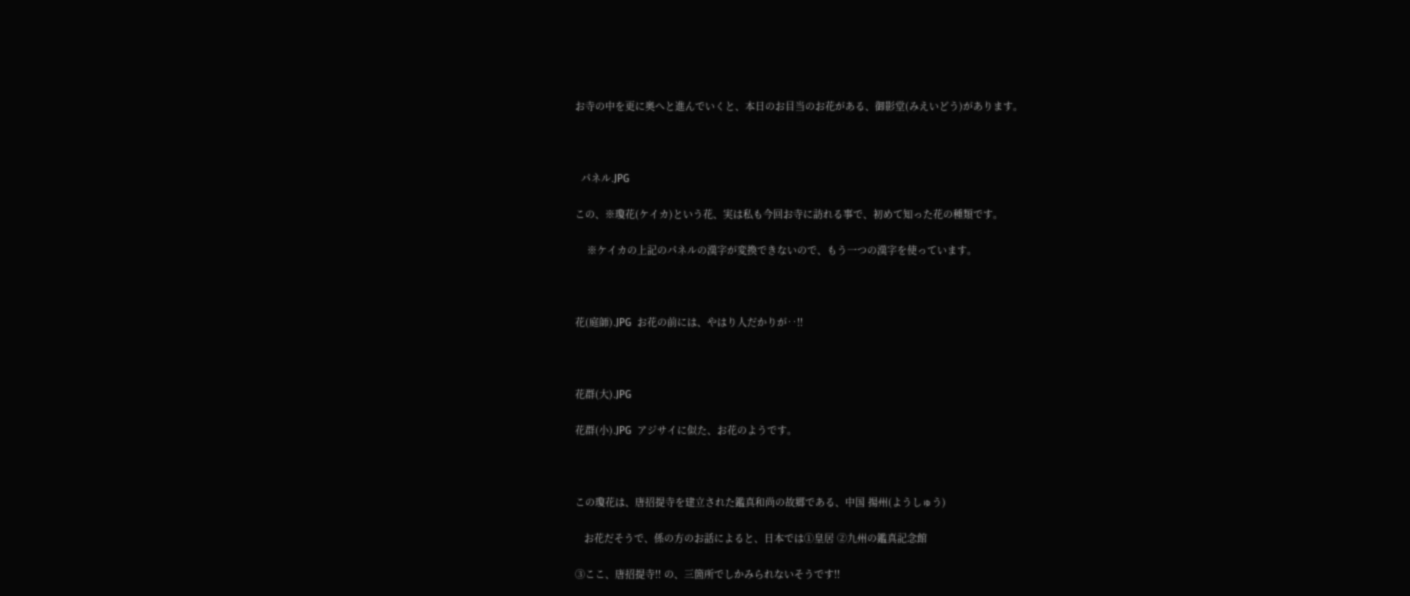お寺の中を更に奥へと進んでいくと、本日のお目当のお花がある、御影堂(みえいどう)があります。



  パネル.JPG

この、※瓊花(ケイカ)という花、実は私も今回お寺に訪れる事で、初めて知った花の種類です。

    ※ケイカの上記のパネルの漢字が変換できないので、もう一つの漢字を使っています。



花(庭師).JPG  お花の前には、やはり人だかりが‥!!



花群(大).JPG

花群(小).JPG  アジサイに似た、お花のようです。



この瓊花は、唐招提寺を建立された鑑真和尚の故郷である、中国 揚州(ようしゅう)

   お花だそうで、係の方のお話によると、日本では①皇居 ②九州の鑑真記念館

③ここ、唐招提寺!! の、三箇所でしかみられないそうです!!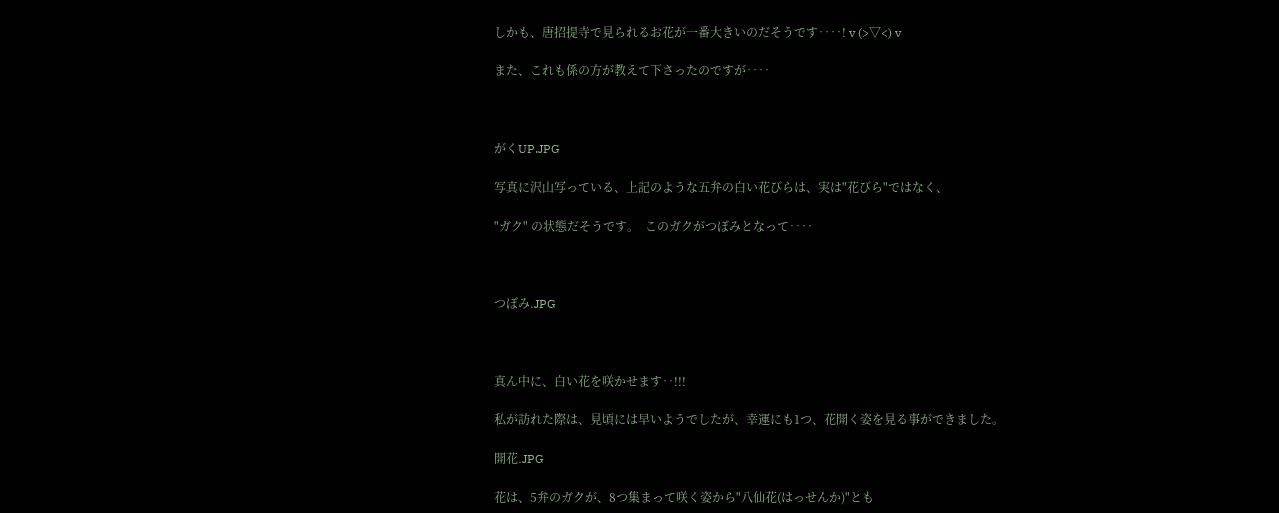しかも、唐招提寺で見られるお花が一番大きいのだそうです‥‥! v (>▽<) v

また、これも係の方が教えて下さったのですが‥‥



がくUP.JPG

写真に沢山写っている、上記のような五弁の白い花びらは、実は"花びら"ではなく、

"ガク" の状態だそうです。  このガクがつぼみとなって‥‥



つぼみ.JPG



真ん中に、白い花を咲かせます‥!!!

私が訪れた際は、見頃には早いようでしたが、幸運にも1つ、花開く姿を見る事ができました。

開花.JPG

花は、5弁のガクが、8つ集まって咲く姿から"八仙花(はっせんか)"とも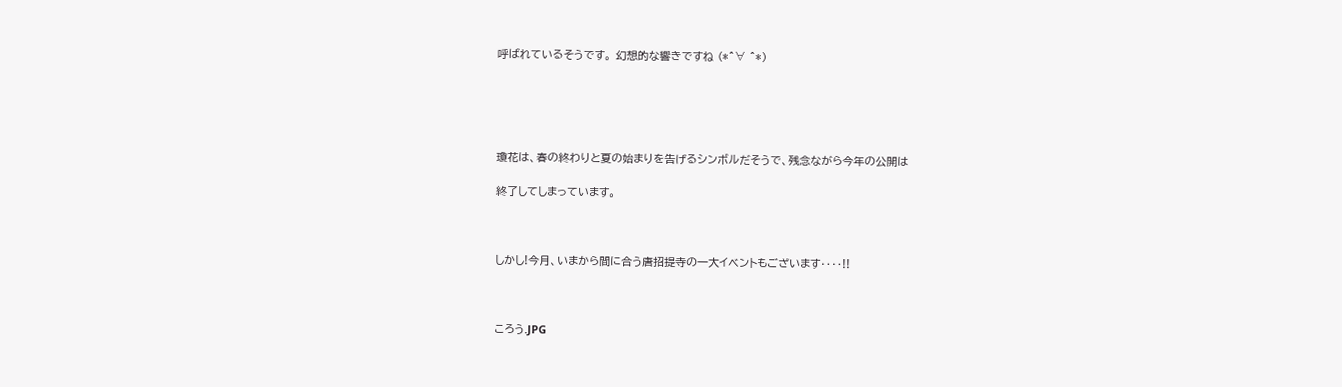呼ばれているそうです。 幻想的な響きですね (*^∀ ^*)





瓊花は、春の終わりと夏の始まりを告げるシンボルだそうで、残念ながら今年の公開は

終了してしまっています。



しかし!今月、いまから間に合う唐招提寺の一大イベントもございます‥‥!!



ころう.JPG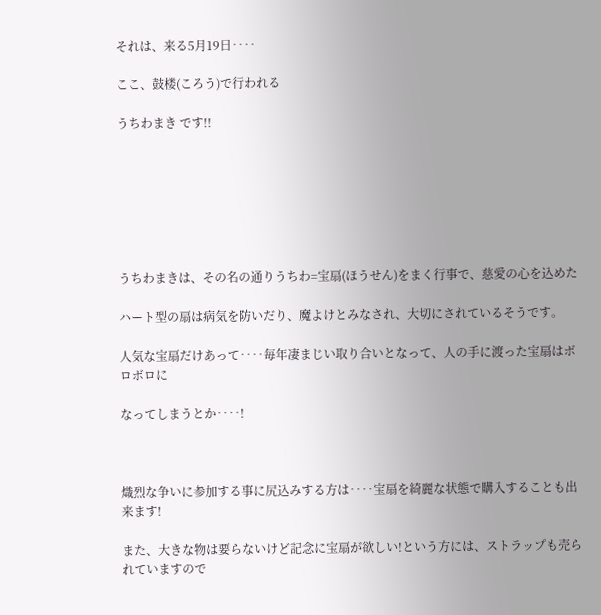それは、来る5月19日‥‥

ここ、鼓楼(ころう)で行われる

うちわまき です!!







うちわまきは、その名の通りうちわ=宝扇(ほうせん)をまく行事で、慈愛の心を込めた

ハート型の扇は病気を防いだり、魔よけとみなされ、大切にされているそうです。

人気な宝扇だけあって‥‥毎年凄まじい取り合いとなって、人の手に渡った宝扇はボロボロに

なってしまうとか‥‥!



熾烈な争いに参加する事に尻込みする方は‥‥宝扇を綺麗な状態で購入することも出来ます!

また、大きな物は要らないけど記念に宝扇が欲しい!という方には、ストラップも売られていますので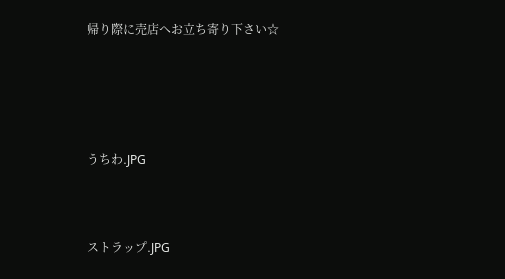帰り際に売店へお立ち寄り下さい☆





うちわ.JPG



ストラップ.JPG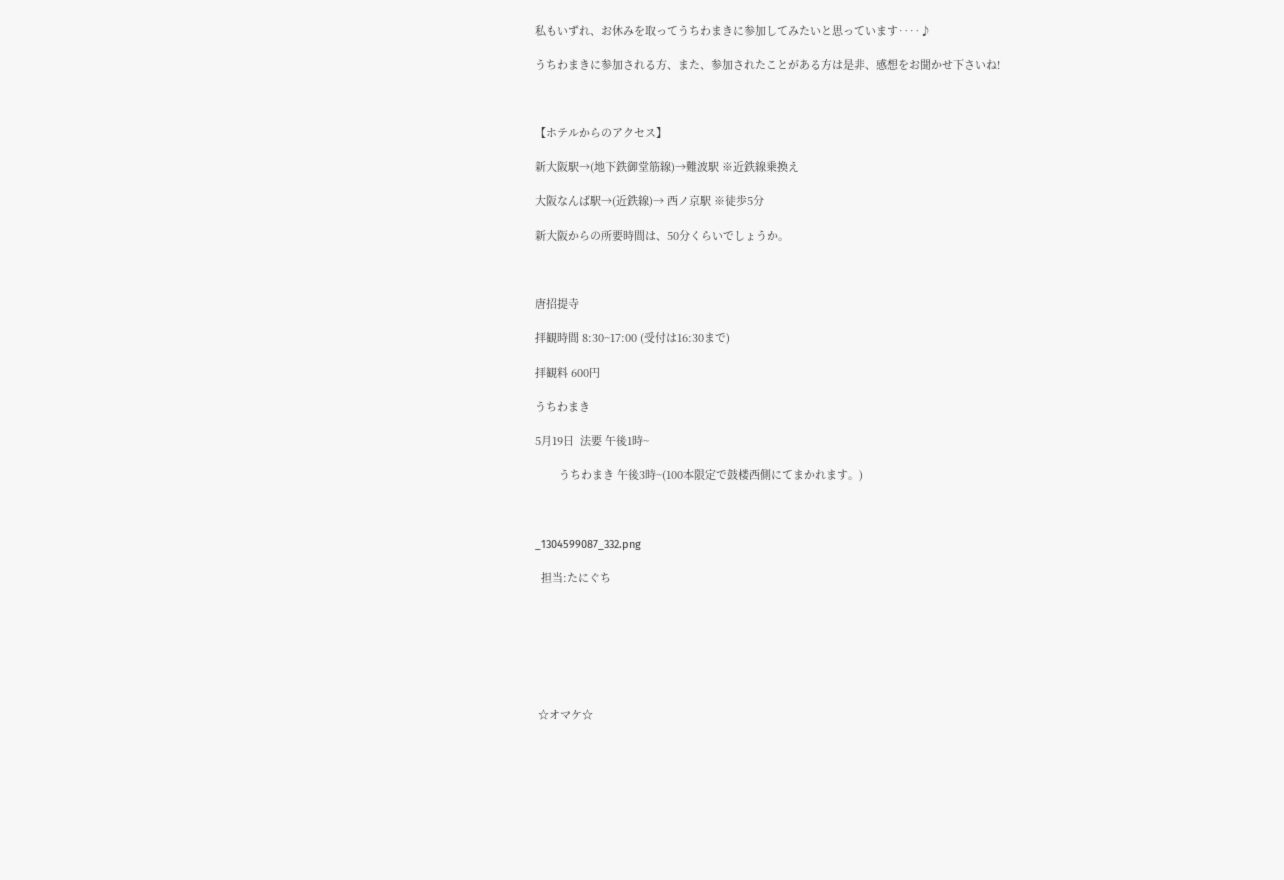私もいずれ、お休みを取ってうちわまきに参加してみたいと思っています‥‥♪

うちわまきに参加される方、また、参加されたことがある方は是非、感想をお聞かせ下さいね!



【ホテルからのアクセス】

新大阪駅→(地下鉄御堂筋線)→難波駅 ※近鉄線乗換え

大阪なんば駅→(近鉄線)→ 西ノ京駅 ※徒歩5分

新大阪からの所要時間は、50分くらいでしょうか。



唐招提寺

拝観時間 8:30~17:00 (受付は16:30まで)

拝観料 600円

うちわまき

5月19日  法要 午後1時~

        うちわまき 午後3時~(100本限定で鼓楼西側にてまかれます。)



_1304599087_332.png

  担当:たにぐち







 ☆オマケ☆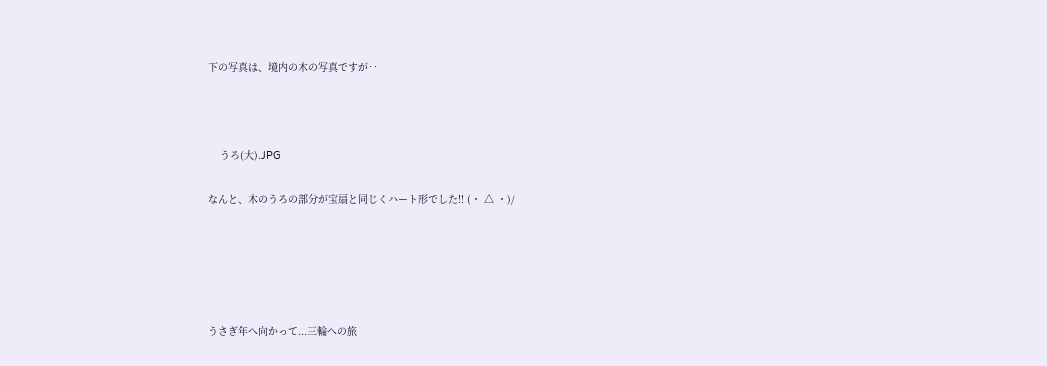下の写真は、境内の木の写真ですが‥



    うろ(大).JPG

なんと、木のうろの部分が宝扇と同じくハート形でした!! (・ △ ・)/





うさぎ年へ向かって...三輪への旅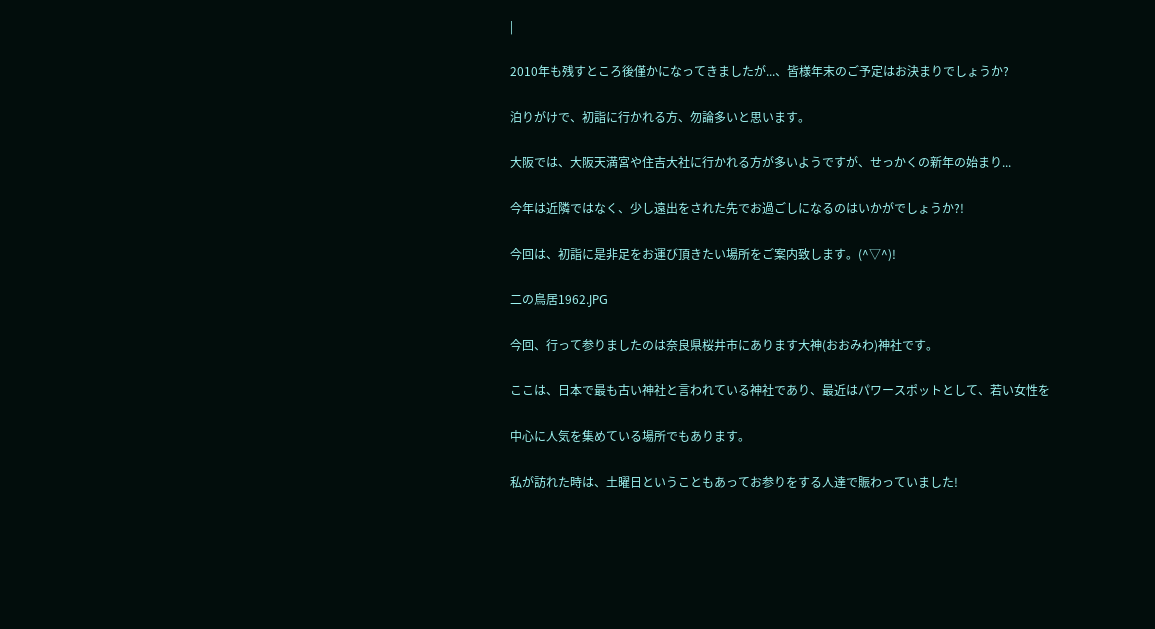|

2010年も残すところ後僅かになってきましたが...、皆様年末のご予定はお決まりでしょうか?

泊りがけで、初詣に行かれる方、勿論多いと思います。

大阪では、大阪天満宮や住吉大社に行かれる方が多いようですが、せっかくの新年の始まり...

今年は近隣ではなく、少し遠出をされた先でお過ごしになるのはいかがでしょうか?!

今回は、初詣に是非足をお運び頂きたい場所をご案内致します。(^▽^)!

二の鳥居1962.JPG

今回、行って参りましたのは奈良県桜井市にあります大神(おおみわ)神社です。

ここは、日本で最も古い神社と言われている神社であり、最近はパワースポットとして、若い女性を

中心に人気を集めている場所でもあります。

私が訪れた時は、土曜日ということもあってお参りをする人達で賑わっていました!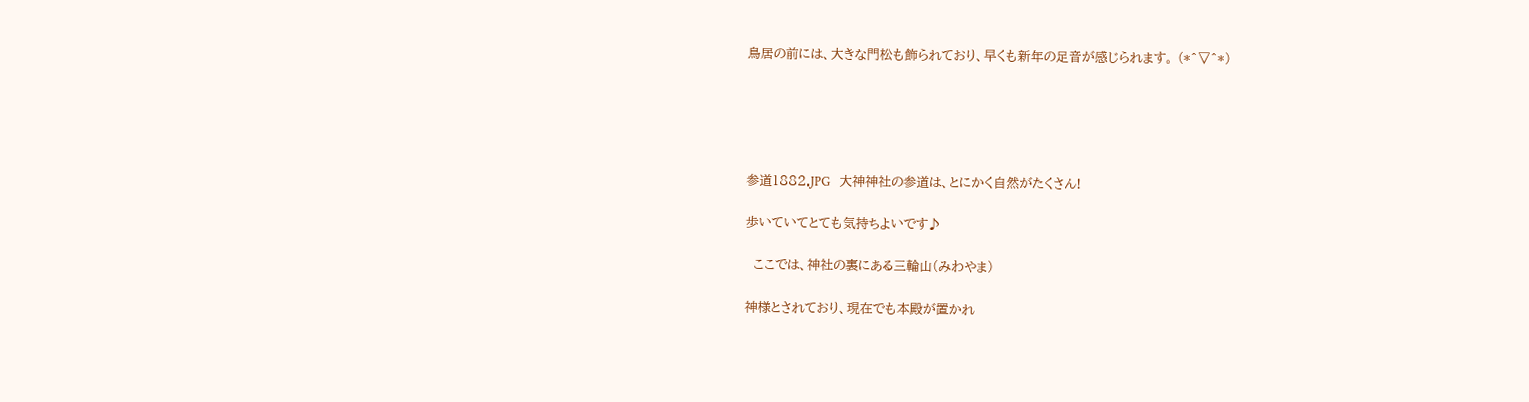鳥居の前には、大きな門松も飾られており、早くも新年の足音が感じられます。 (*^▽^*)





参道1882.JPG   大神神社の参道は、とにかく自然がたくさん!

歩いていてとても気持ちよいです♪

  ここでは、神社の裏にある三輪山(みわやま)

神様とされており、現在でも本殿が置かれ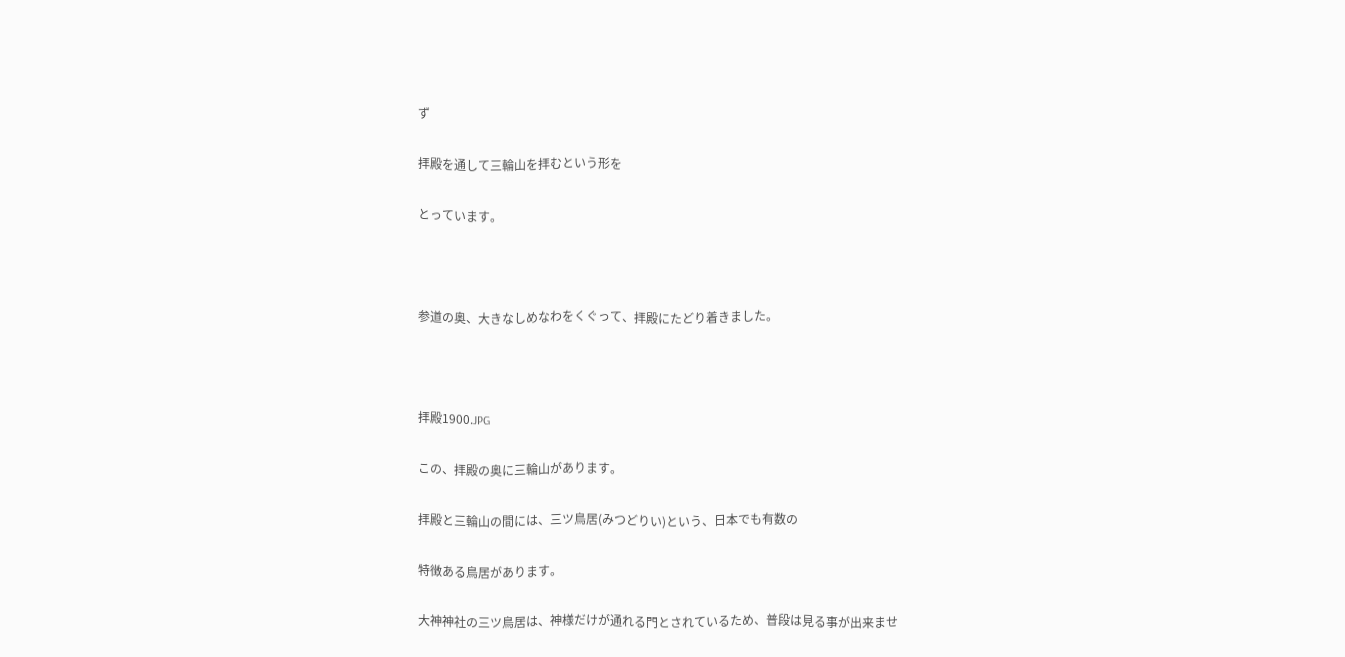ず

拝殿を通して三輪山を拝むという形を

とっています。



参道の奥、大きなしめなわをくぐって、拝殿にたどり着きました。



拝殿1900.JPG

この、拝殿の奥に三輪山があります。

拝殿と三輪山の間には、三ツ鳥居(みつどりい)という、日本でも有数の

特徴ある鳥居があります。

大神神社の三ツ鳥居は、神様だけが通れる門とされているため、普段は見る事が出来ませ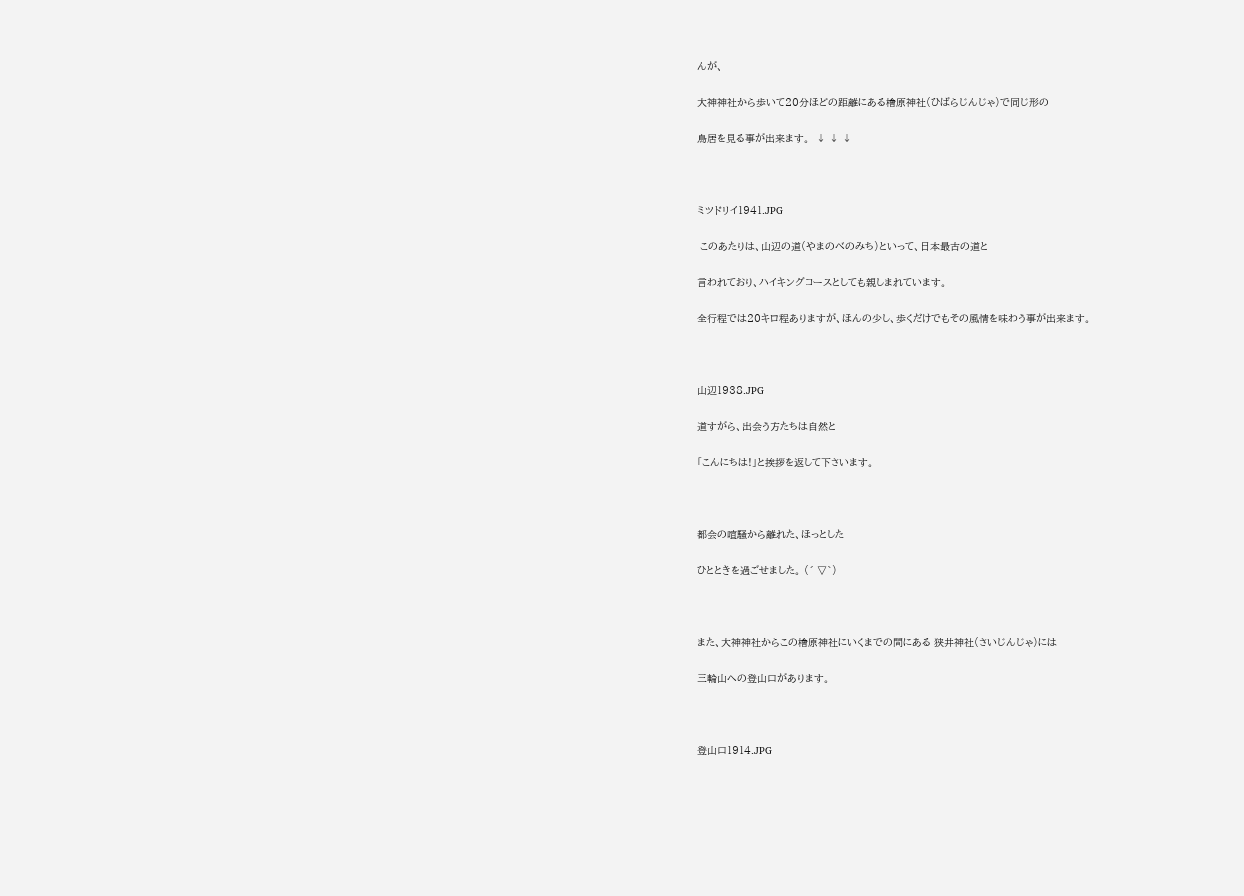んが、

大神神社から歩いて20分ほどの距離にある檜原神社(ひばらじんじゃ)で同じ形の

鳥居を見る事が出来ます。  ↓ ↓ ↓



ミツドリイ1941.JPG

 このあたりは、山辺の道(やまのべのみち)といって、日本最古の道と

言われており、ハイキングコースとしても親しまれています。

全行程では20キロ程ありますが、ほんの少し、歩くだけでもその風情を味わう事が出来ます。



山辺1938.JPG

道すがら、出会う方たちは自然と

「こんにちは!」と挨拶を返して下さいます。



都会の喧騒から離れた、ほっとした

ひとときを過ごせました。 (´ ▽`)



また、大神神社からこの檜原神社にいくまでの間にある 狭井神社(さいじんじゃ)には

三輪山への登山口があります。



登山口1914.JPG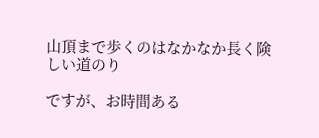山頂まで歩くのはなかなか長く険しい道のり

ですが、お時間ある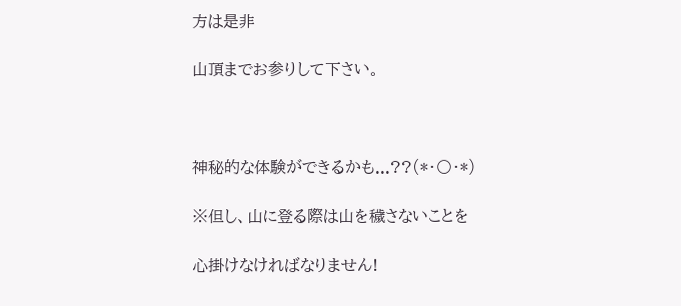方は是非

山頂までお参りして下さい。



神秘的な体験ができるかも...??(*・〇・*)

※但し、山に登る際は山を穢さないことを

心掛けなければなりません!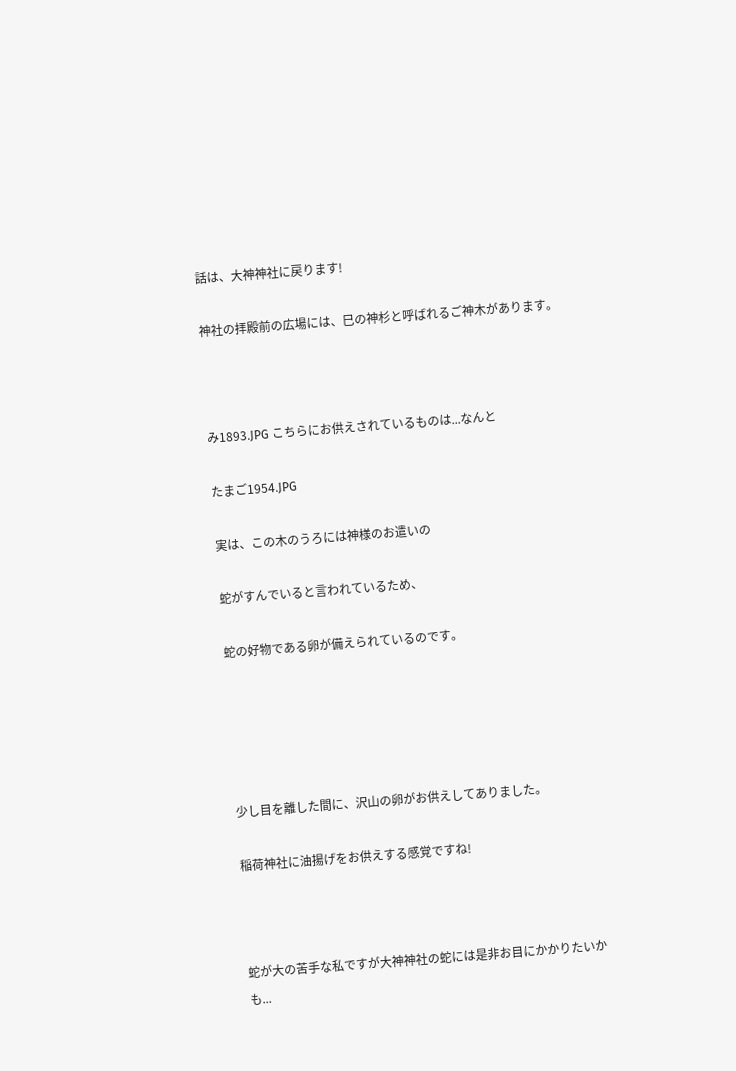話は、大神神社に戻ります!

神社の拝殿前の広場には、巳の神杉と呼ばれるご神木があります。



み1893.JPG こちらにお供えされているものは...なんと

たまご1954.JPG

実は、この木のうろには神様のお遣いの

蛇がすんでいると言われているため、

蛇の好物である卵が備えられているのです。





少し目を離した間に、沢山の卵がお供えしてありました。

稲荷神社に油揚げをお供えする感覚ですね!



蛇が大の苦手な私ですが大神神社の蛇には是非お目にかかりたいかも...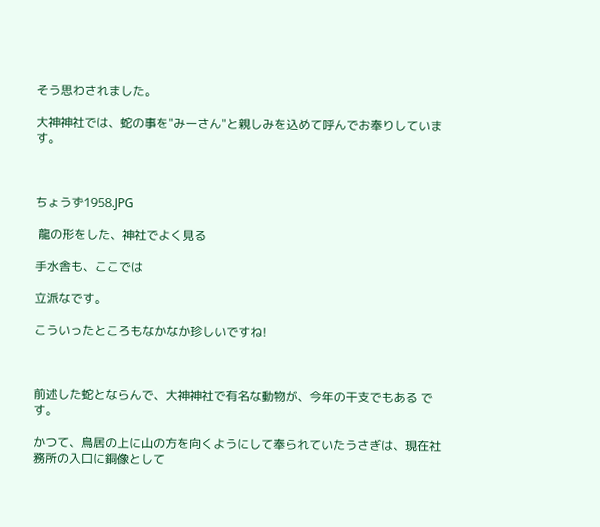そう思わされました。

大神神社では、蛇の事を"みーさん"と親しみを込めて呼んでお奉りしています。



ちょうず1958.JPG

 龍の形をした、神社でよく見る

手水舎も、ここでは

立派なです。

こういったところもなかなか珍しいですね!



前述した蛇とならんで、大神神社で有名な動物が、今年の干支でもある です。

かつて、鳥居の上に山の方を向くようにして奉られていたうさぎは、現在社務所の入口に銅像として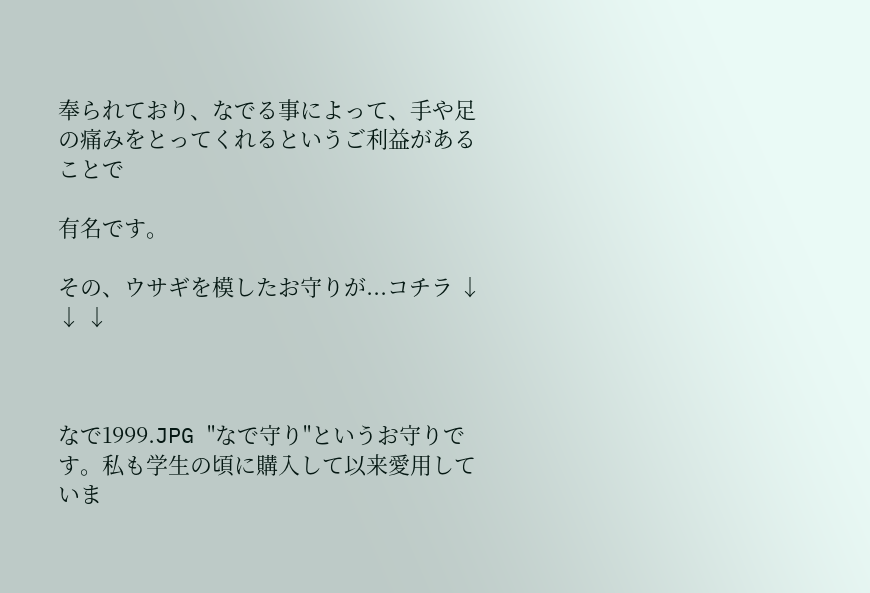奉られており、なでる事によって、手や足の痛みをとってくれるというご利益があることで

有名です。

その、ウサギを模したお守りが...コチラ ↓ ↓ ↓



なで1999.JPG "なで守り"というお守りです。私も学生の頃に購入して以来愛用していま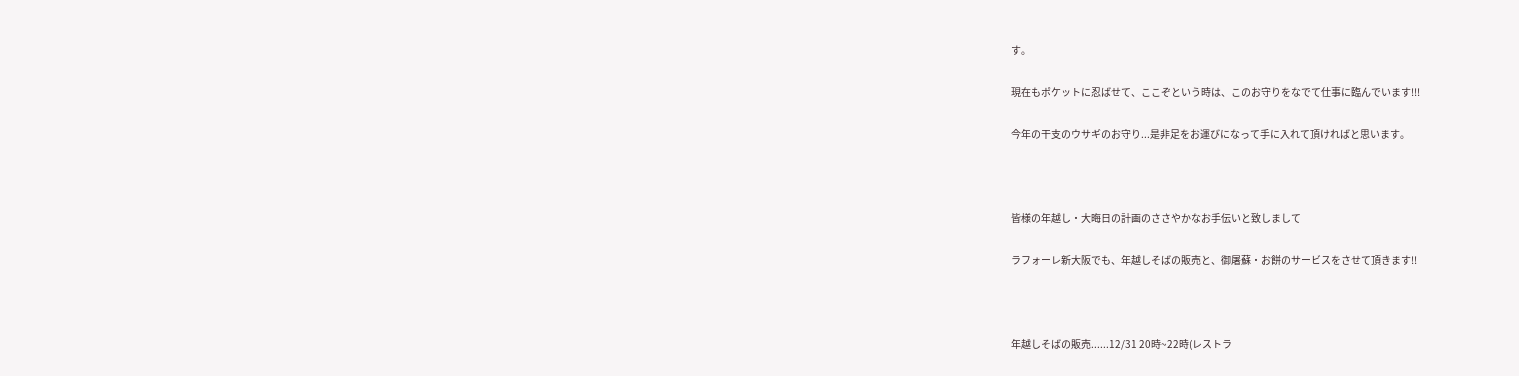す。

現在もポケットに忍ばせて、ここぞという時は、このお守りをなでて仕事に臨んでいます!!!

今年の干支のウサギのお守り...是非足をお運びになって手に入れて頂ければと思います。



皆様の年越し・大晦日の計画のささやかなお手伝いと致しまして

ラフォーレ新大阪でも、年越しそばの販売と、御屠蘇・お餅のサービスをさせて頂きます!!



年越しそばの販売......12/31 20時~22時(レストラ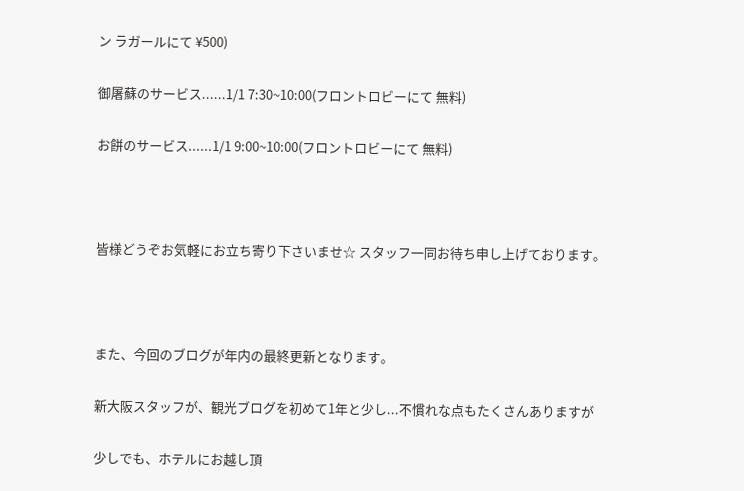ン ラガールにて ¥500)

御屠蘇のサービス......1/1 7:30~10:00(フロントロビーにて 無料)

お餅のサービス......1/1 9:00~10:00(フロントロビーにて 無料)



皆様どうぞお気軽にお立ち寄り下さいませ☆ スタッフ一同お待ち申し上げております。



また、今回のブログが年内の最終更新となります。

新大阪スタッフが、観光ブログを初めて1年と少し...不慣れな点もたくさんありますが

少しでも、ホテルにお越し頂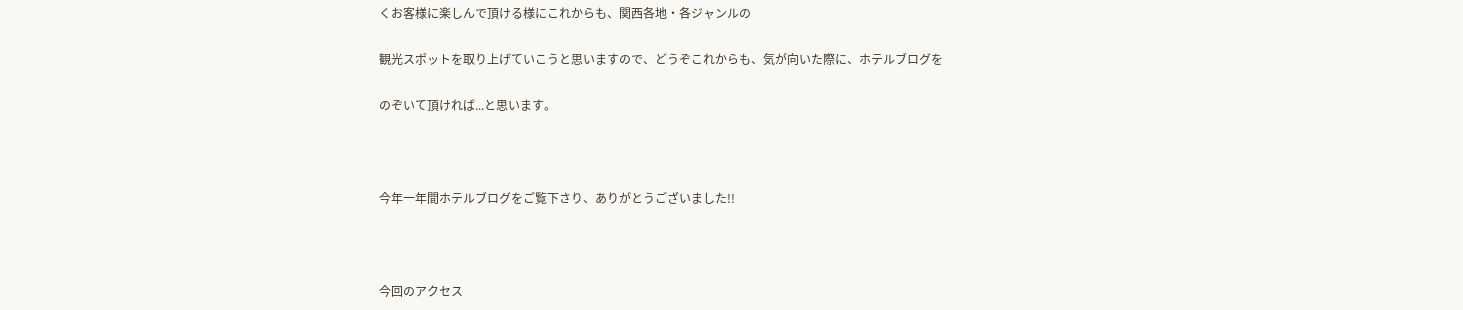くお客様に楽しんで頂ける様にこれからも、関西各地・各ジャンルの

観光スポットを取り上げていこうと思いますので、どうぞこれからも、気が向いた際に、ホテルブログを

のぞいて頂ければ...と思います。



今年一年間ホテルブログをご覧下さり、ありがとうございました!!



今回のアクセス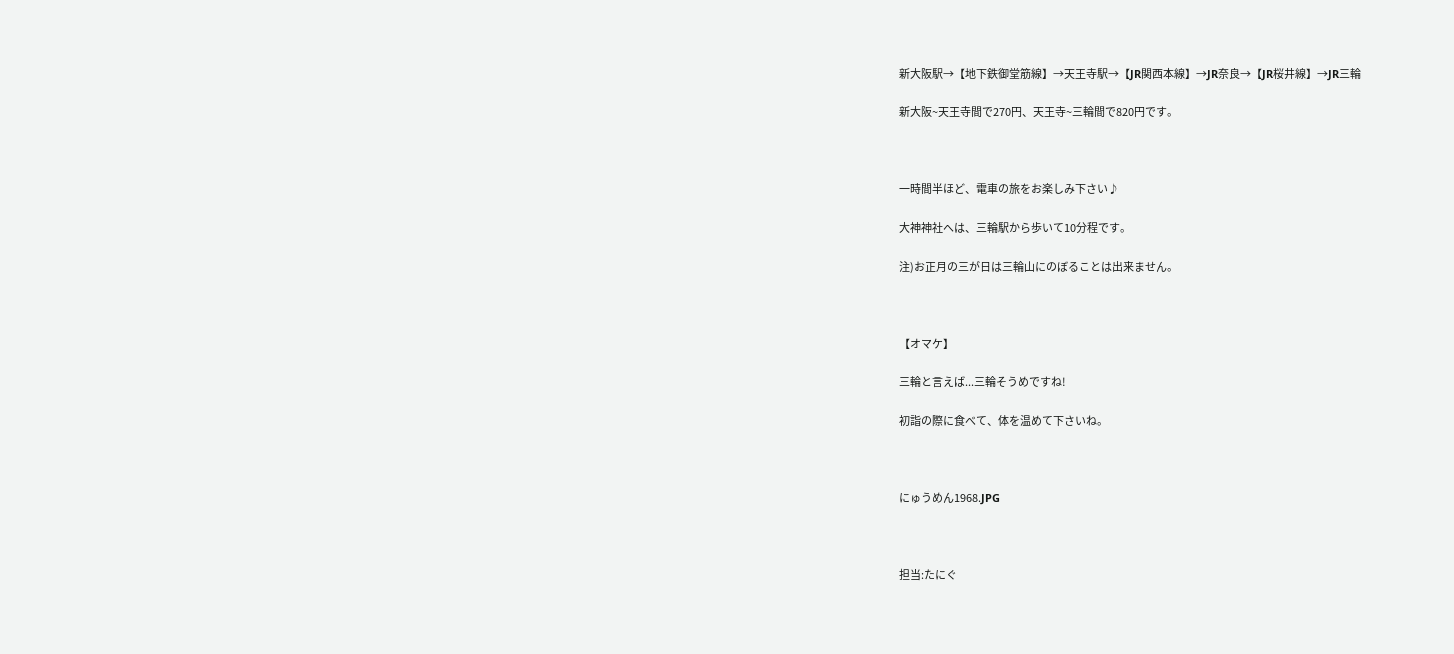新大阪駅→【地下鉄御堂筋線】→天王寺駅→【JR関西本線】→JR奈良→【JR桜井線】→JR三輪

新大阪~天王寺間で270円、天王寺~三輪間で820円です。



一時間半ほど、電車の旅をお楽しみ下さい♪

大神神社へは、三輪駅から歩いて10分程です。

注)お正月の三が日は三輪山にのぼることは出来ません。



【オマケ】

三輪と言えば...三輪そうめですね!

初詣の際に食べて、体を温めて下さいね。



にゅうめん1968.JPG



担当:たにぐ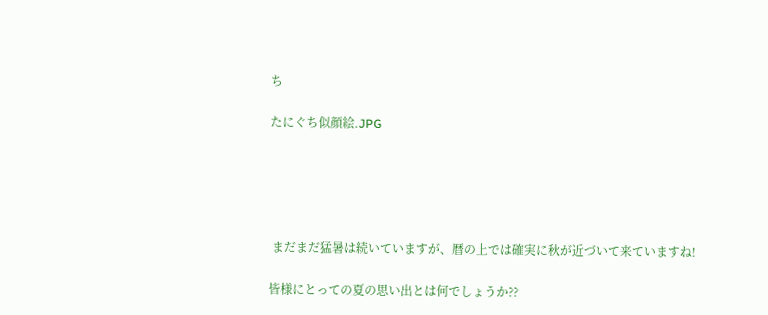ち

たにぐち似顔絵.JPG





 まだまだ猛暑は続いていますが、暦の上では確実に秋が近づいて来ていますね!

皆様にとっての夏の思い出とは何でしょうか??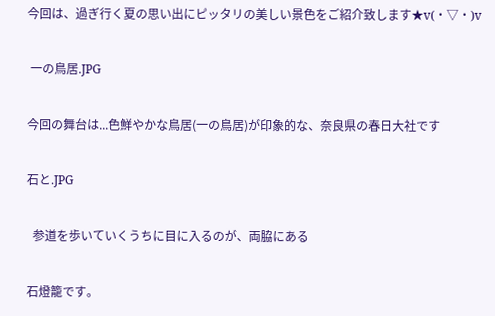今回は、過ぎ行く夏の思い出にピッタリの美しい景色をご紹介致します★v(・▽・)v

 一の鳥居.JPG

今回の舞台は...色鮮やかな鳥居(一の鳥居)が印象的な、奈良県の春日大社です

石と.JPG

  参道を歩いていくうちに目に入るのが、両脇にある

石燈籠です。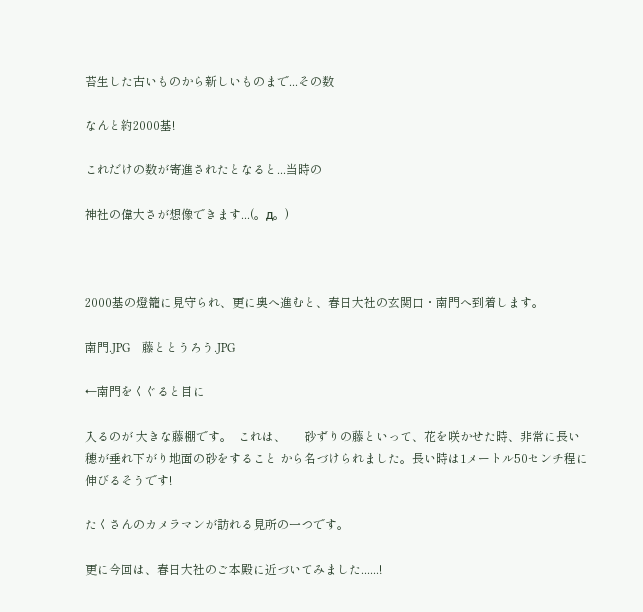苔生した古いものから新しいものまで...その数

なんと約2000基!

これだけの数が寄進されたとなると...当時の

神社の偉大さが想像できます...(。д。)



2000基の燈籠に見守られ、更に奥へ進むと、春日大社の玄関口・南門へ到着します。

南門.JPG    藤ととうろう.JPG

←南門をくぐると目に

入るのが 大きな藤棚です。  これは、      砂ずりの藤といって、花を咲かせた時、非常に長い穂が垂れ下がり地面の砂をすること から名づけられました。長い時は1メートル50センチ程に伸びるそうです!

たくさんのカメラマンが訪れる見所の一つです。

更に今回は、春日大社のご本殿に近づいてみました......!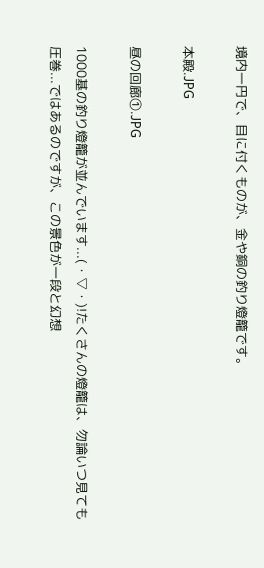境内一円で、目に付くものが、金や銅の釣り燈籠です。

本殿.JPG

昼の回廊①.JPG

1000基の釣り燈籠が並んでいます...(・▽・)!たくさんの燈籠は、勿論いつ見ても圧巻...ではあるのですが、この景色が一段と幻想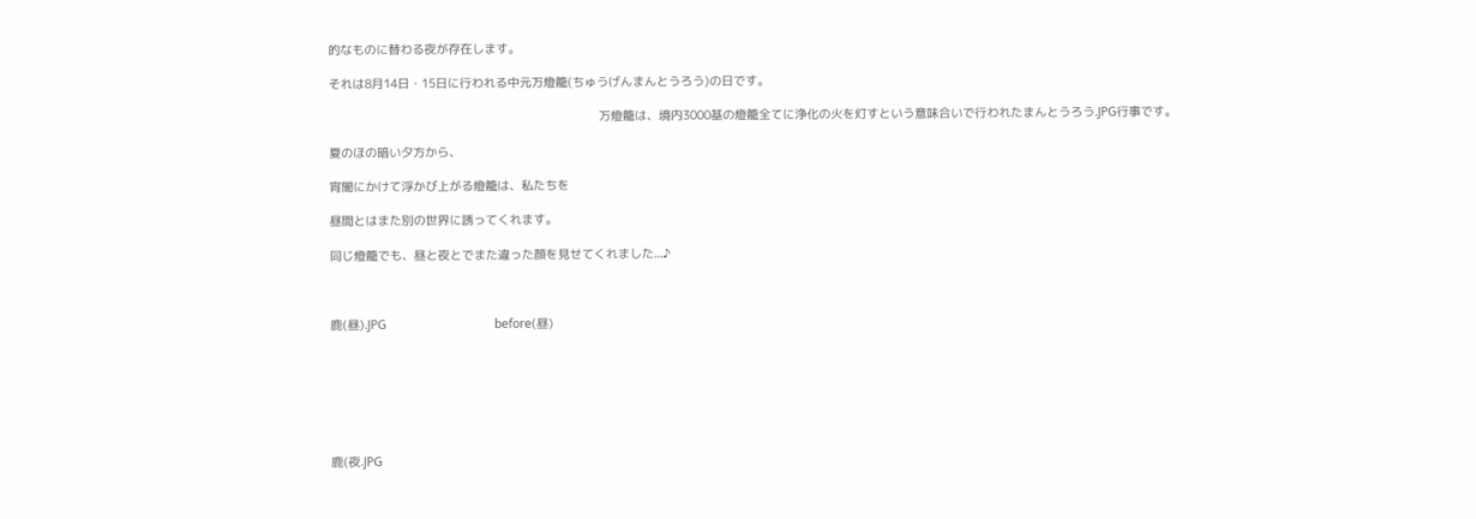的なものに替わる夜が存在します。

それは8月14日・15日に行われる中元万燈籠(ちゅうげんまんとうろう)の日です。

                                                                                          万燈籠は、境内3000基の燈籠全てに浄化の火を灯すという意味合いで行われたまんとうろう.JPG行事です。

夏のほの暗い夕方から、

宵闇にかけて浮かび上がる燈籠は、私たちを

昼間とはまた別の世界に誘ってくれます。

同じ燈籠でも、昼と夜とでまた違った顔を見せてくれました...♪



鹿(昼).JPG                                    before(昼)







鹿(夜.JPG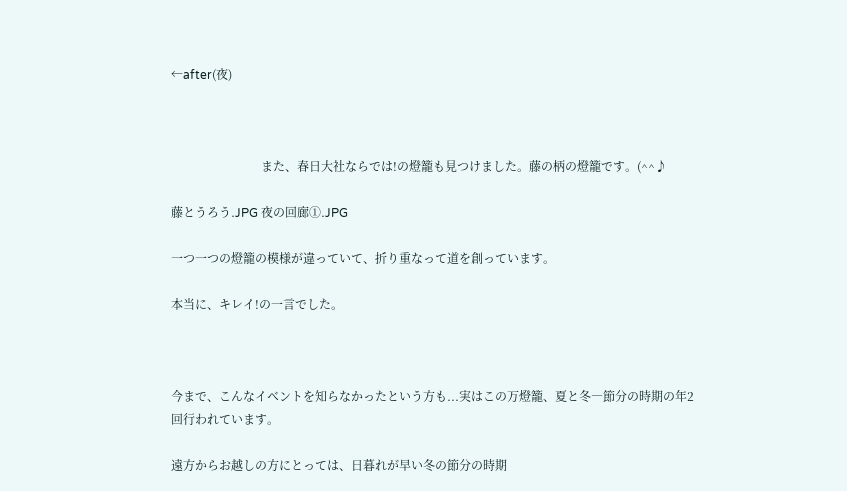←after(夜)



                              また、春日大社ならでは!の燈籠も見つけました。藤の柄の燈籠です。(^^♪

藤とうろう.JPG 夜の回廊①.JPG

一つ一つの燈籠の模様が違っていて、折り重なって道を創っています。

本当に、キレイ!の一言でした。



今まで、こんなイベントを知らなかったという方も...実はこの万燈籠、夏と冬―節分の時期の年2回行われています。

遠方からお越しの方にとっては、日暮れが早い冬の節分の時期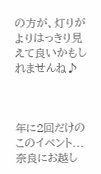の方が、灯りがよりはっきり見えて良いかもしれませんね♪



年に2回だけのこのイベント...奈良にお越し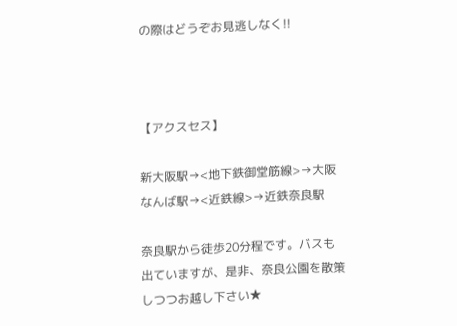の際はどうぞお見逃しなく!!



【アクスセス】

新大阪駅→<地下鉄御堂筋線>→大阪なんば駅→<近鉄線>→近鉄奈良駅

奈良駅から徒歩20分程です。バスも出ていますが、是非、奈良公園を散策しつつお越し下さい★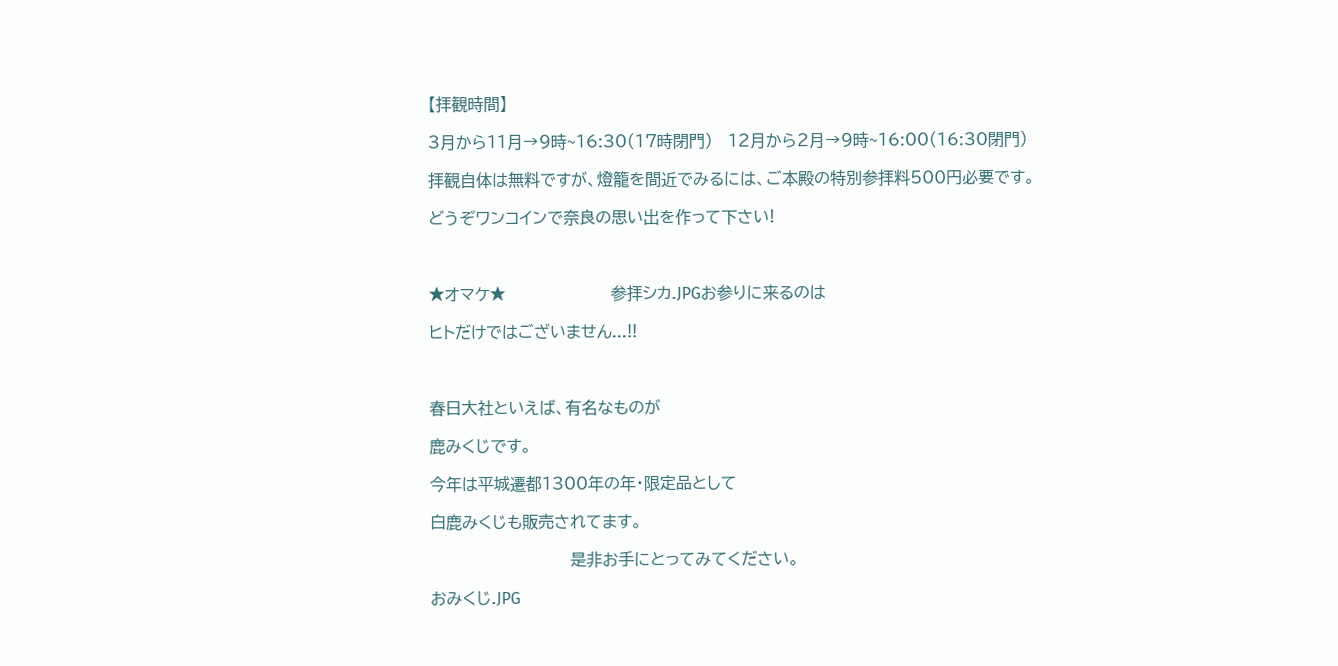【拝観時間】

3月から11月→9時~16:30(17時閉門)   12月から2月→9時~16:00(16:30閉門)

拝観自体は無料ですが、燈籠を間近でみるには、ご本殿の特別参拝料500円必要です。

どうぞワンコインで奈良の思い出を作って下さい!



★オマケ★                     参拝シカ.JPGお参りに来るのは

ヒトだけではございません...!!



春日大社といえば、有名なものが

鹿みくじです。

今年は平城遷都1300年の年・限定品として

白鹿みくじも販売されてます。

                            是非お手にとってみてください。

おみくじ.JPG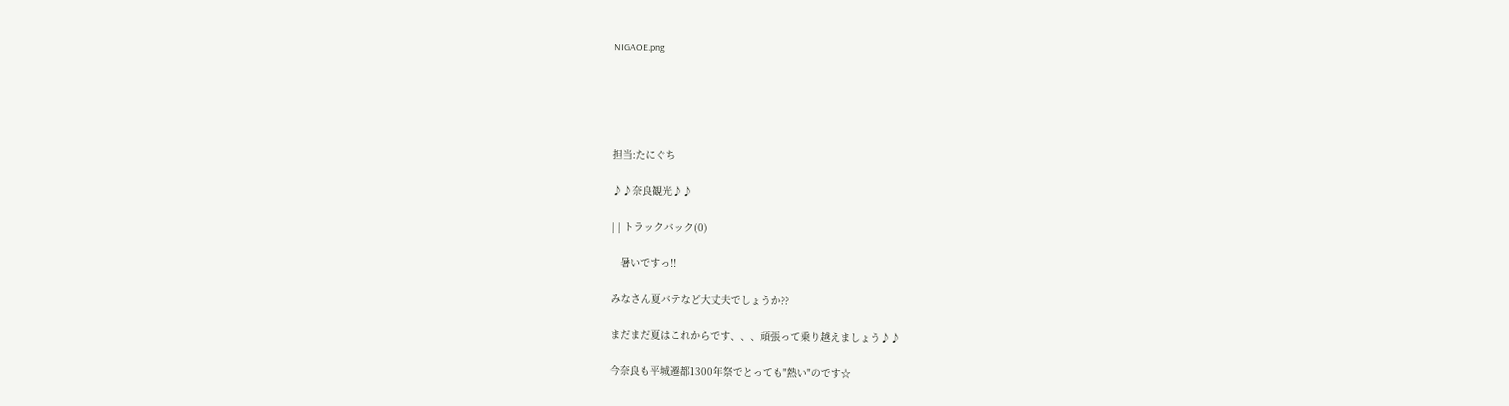NIGAOE.png





担当:たにぐち

♪♪奈良観光♪♪

| | トラックバック(0)

   暑いですっ!!

みなさん夏バテなど大丈夫でしょうか??

まだまだ夏はこれからです、、、頑張って乗り越えましょう♪♪

今奈良も平城遷都1300年祭でとっても"熱い"のです☆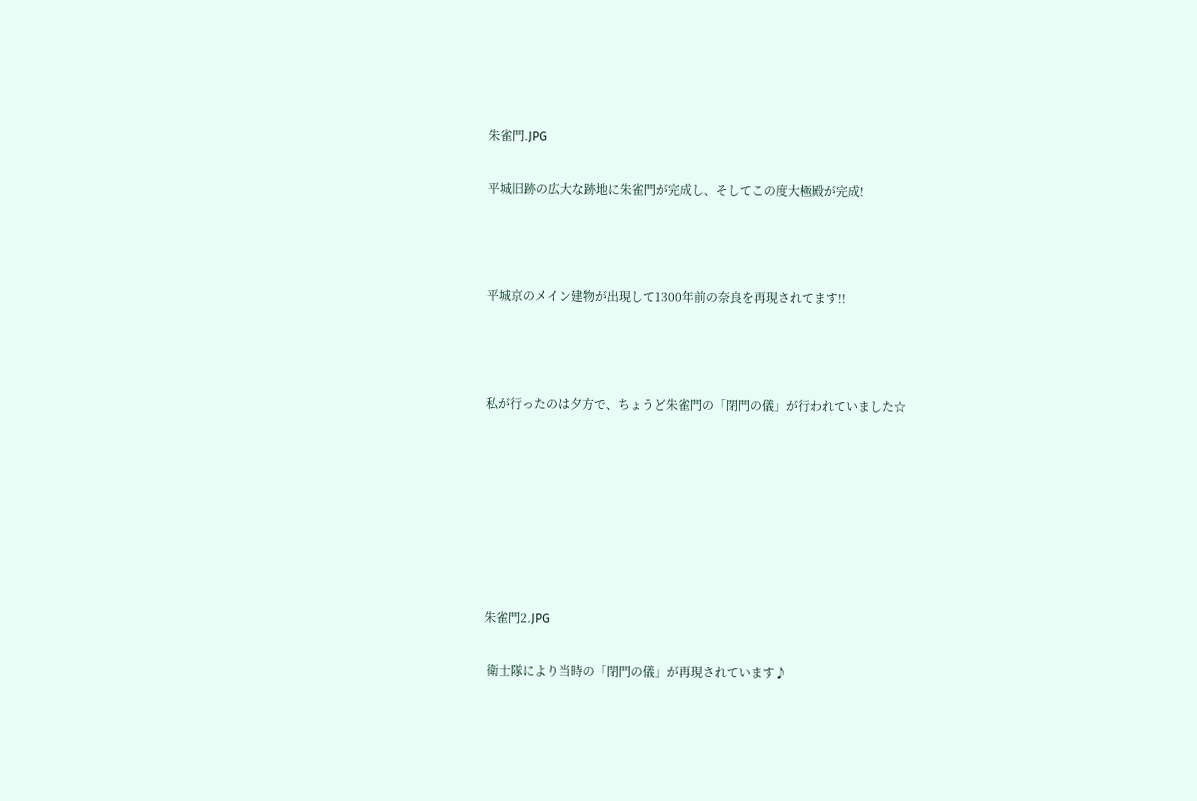朱雀門.JPG

平城旧跡の広大な跡地に朱雀門が完成し、そしてこの度大極殿が完成!



平城京のメイン建物が出現して1300年前の奈良を再現されてます!!



私が行ったのは夕方で、ちょうど朱雀門の「閉門の儀」が行われていました☆







朱雀門2.JPG

 衛士隊により当時の「閉門の儀」が再現されています♪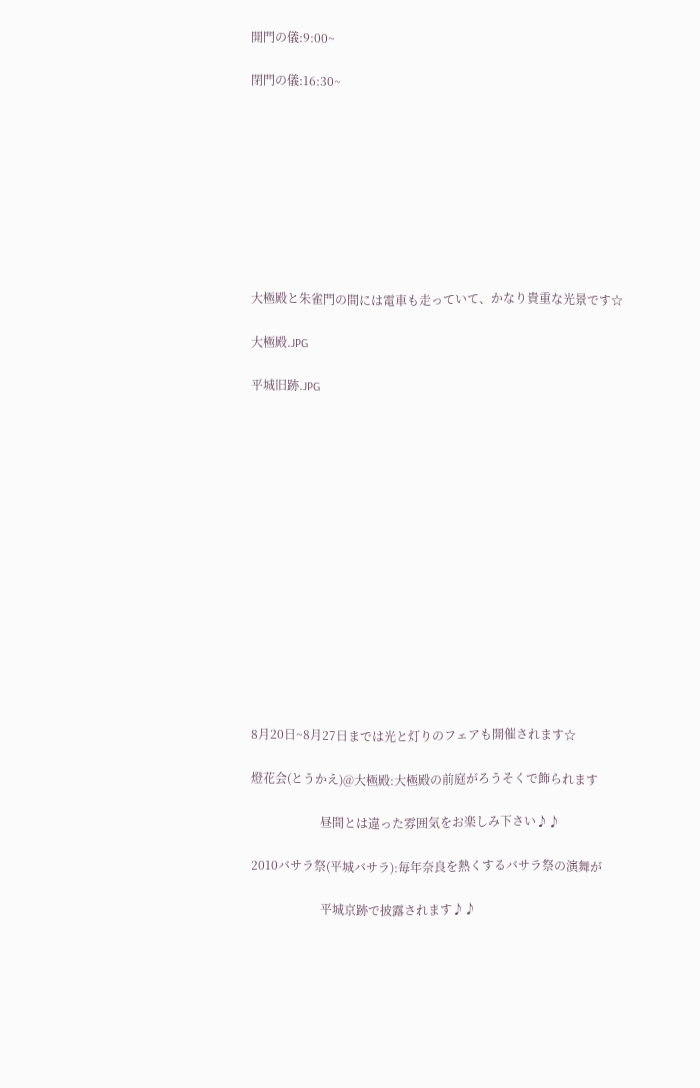開門の儀:9:00~

閉門の儀:16:30~









大極殿と朱雀門の間には電車も走っていて、かなり貴重な光景です☆

大極殿.JPG

平城旧跡.JPG















8月20日~8月27日までは光と灯りのフェアも開催されます☆

燈花会(とうかえ)@大極殿:大極殿の前庭がろうそくで飾られます

                       昼間とは違った雰囲気をお楽しみ下さい♪♪

2010バサラ祭(平城バサラ):毎年奈良を熱くするバサラ祭の演舞が

                       平城京跡で披露されます♪♪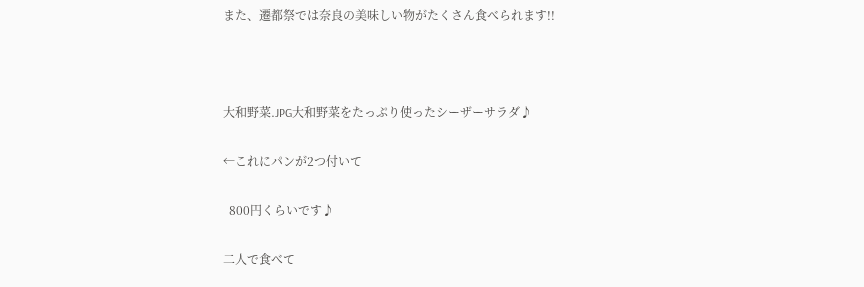また、遷都祭では奈良の美味しい物がたくさん食べられます!!



大和野菜.JPG大和野菜をたっぷり使ったシーザーサラダ♪

←これにパンが2つ付いて

  800円くらいです♪

二人で食べて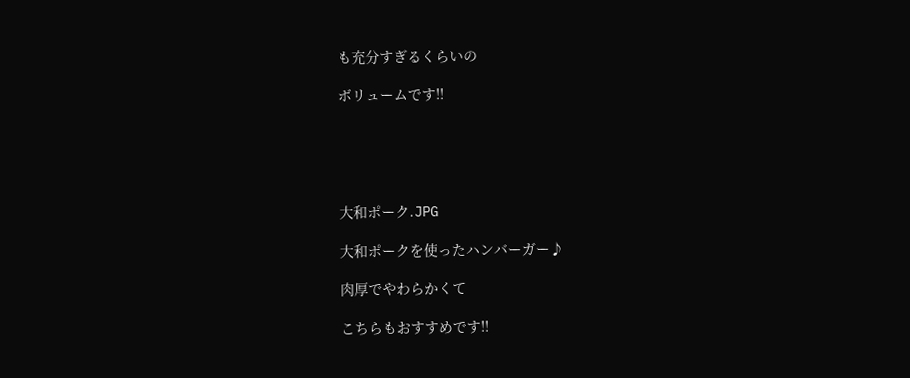も充分すぎるくらいの

ボリュームです!!





大和ポーク.JPG

大和ポークを使ったハンバーガー♪

肉厚でやわらかくて

こちらもおすすめです!!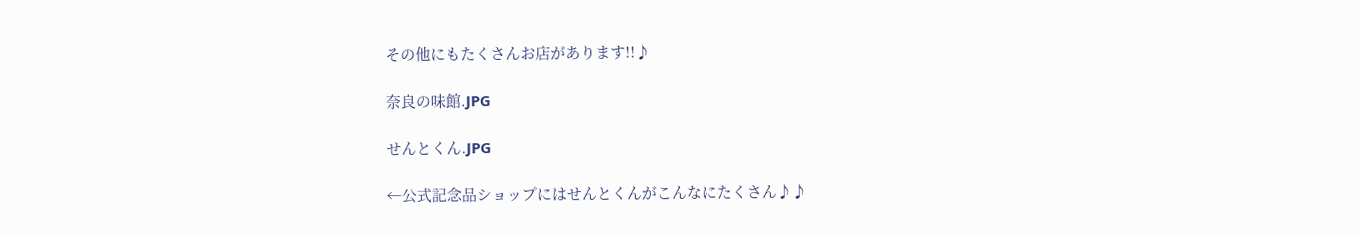その他にもたくさんお店があります!!♪

奈良の味館.JPG

せんとくん.JPG

←公式記念品ショップにはせんとくんがこんなにたくさん♪♪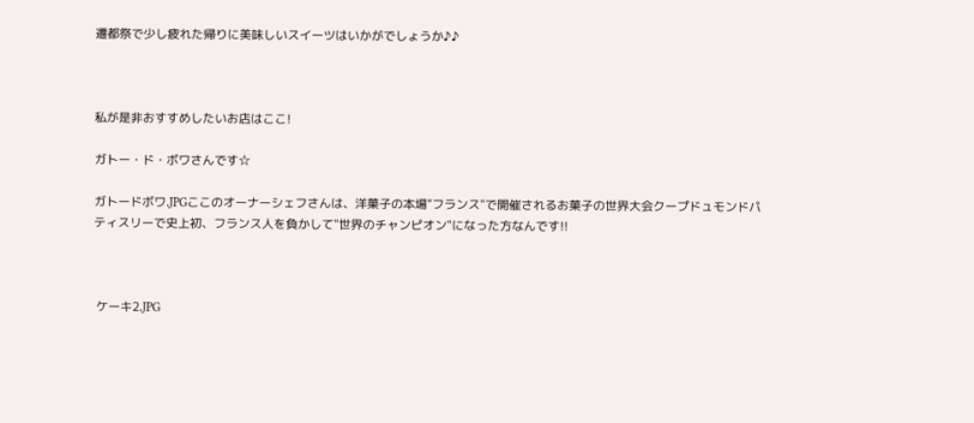遷都祭で少し疲れた帰りに美味しいスイーツはいかがでしょうか♪♪



私が是非おすすめしたいお店はここ!

ガトー・ド・ボワさんです☆

ガトードボワ.JPGここのオーナーシェフさんは、洋菓子の本場"フランス"で開催されるお菓子の世界大会クープドュモンドパティスリーで史上初、フランス人を負かして"世界のチャンピオン"になった方なんです!!



 ケーキ2.JPG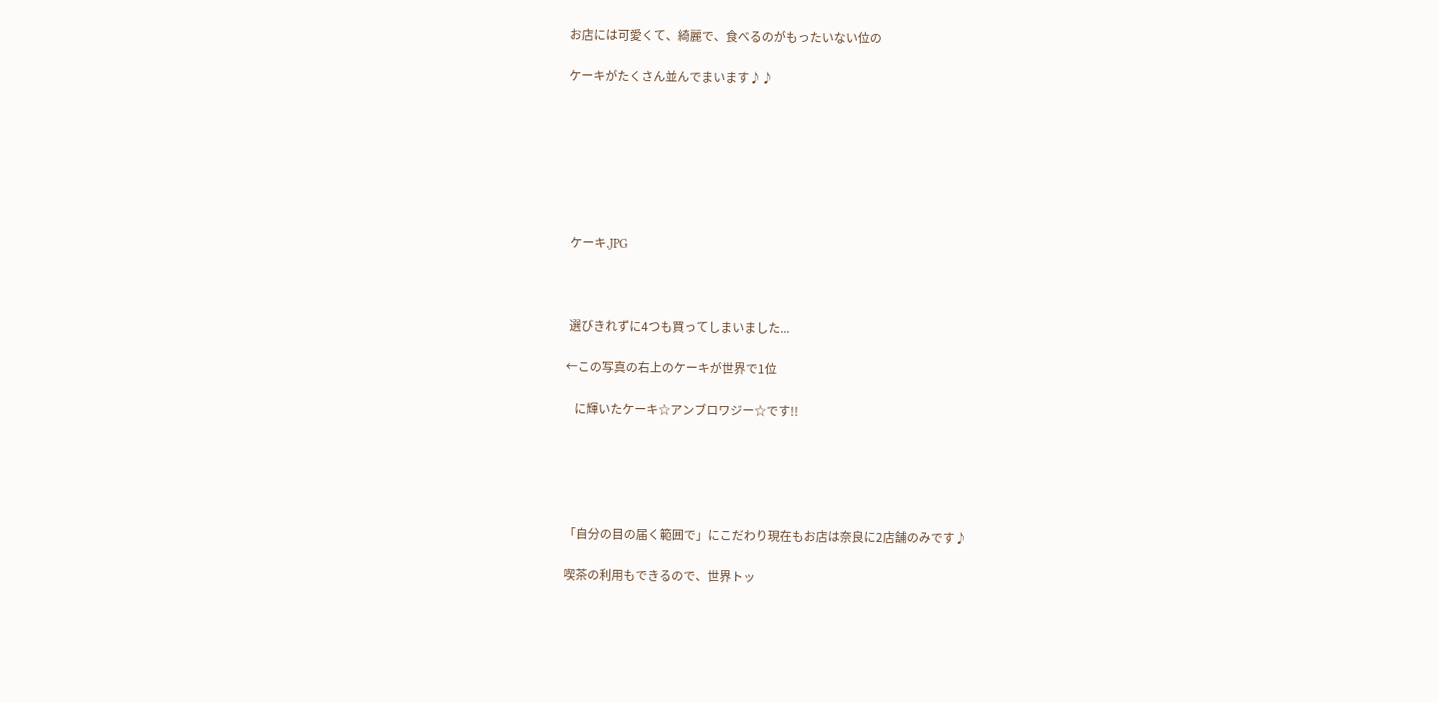お店には可愛くて、綺麗で、食べるのがもったいない位の

ケーキがたくさん並んでまいます♪♪







 ケーキ.JPG



 選びきれずに4つも買ってしまいました...

←この写真の右上のケーキが世界で1位

   に輝いたケーキ☆アンブロワジー☆です!!





「自分の目の届く範囲で」にこだわり現在もお店は奈良に2店舗のみです♪

喫茶の利用もできるので、世界トッ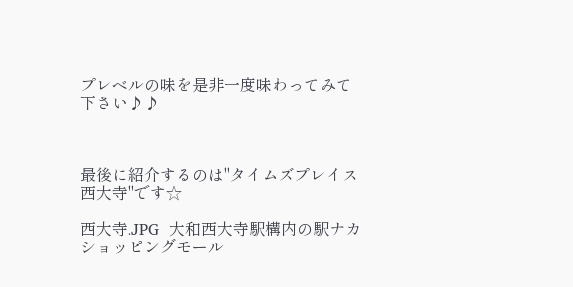プレベルの味を是非一度味わってみて下さい♪♪



最後に紹介するのは"タイムズプレイス西大寺"です☆

西大寺.JPG  大和西大寺駅構内の駅ナカショッピングモール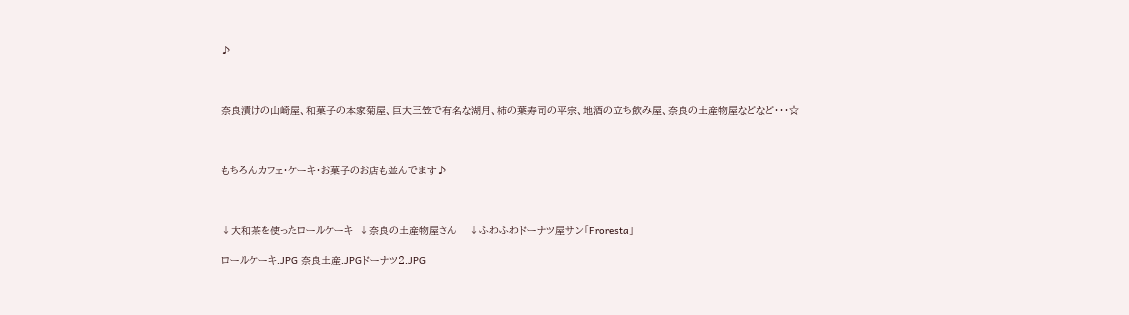♪



奈良漬けの山崎屋、和菓子の本家菊屋、巨大三笠で有名な湖月、柿の葉寿司の平宗、地酒の立ち飲み屋、奈良の土産物屋などなど・・・☆



もちろんカフェ・ケーキ・お菓子のお店も並んでます♪



↓大和茶を使ったロールケーキ  ↓奈良の土産物屋さん    ↓ふわふわドーナツ屋サン「Froresta」

ロールケーキ.JPG 奈良土産.JPGドーナツ2.JPG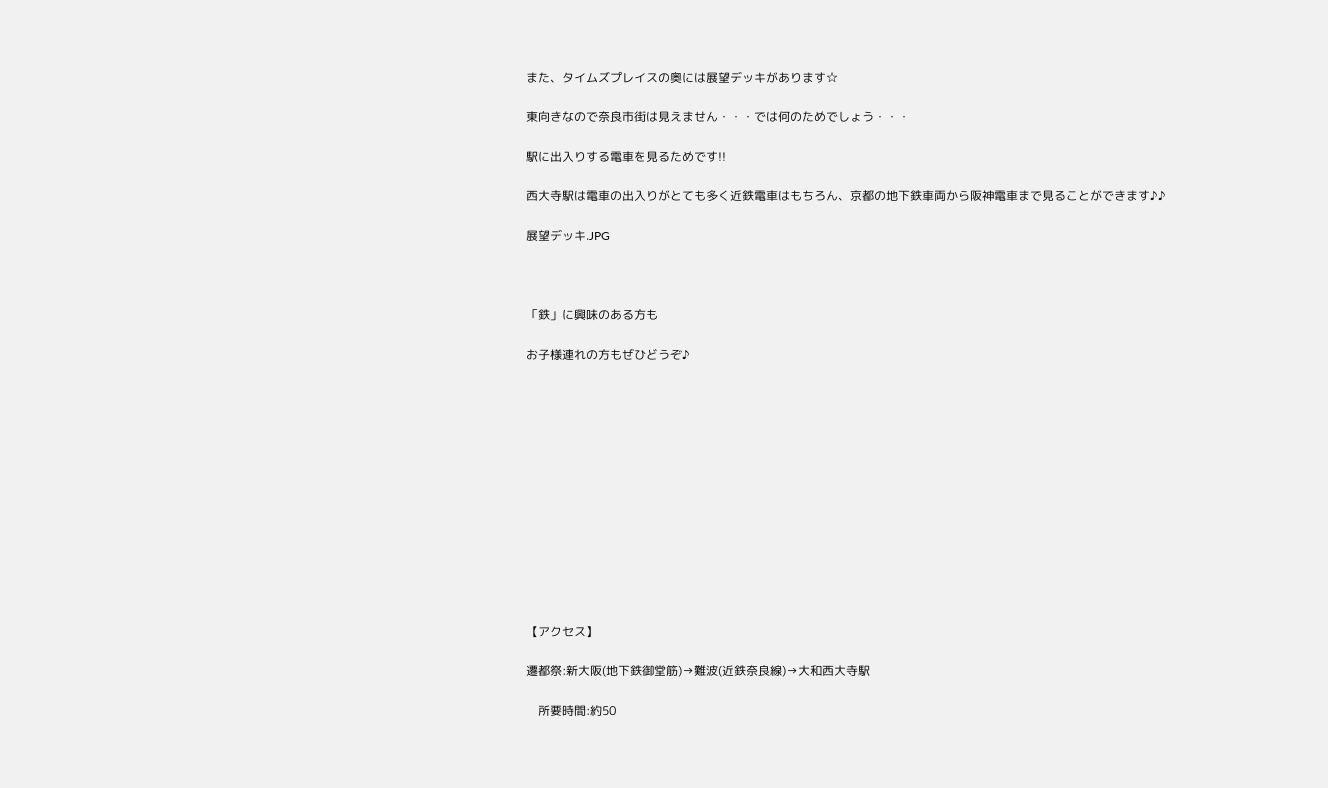また、タイムズプレイスの奥には展望デッキがあります☆

東向きなので奈良市街は見えません・・・では何のためでしょう・・・

駅に出入りする電車を見るためです!!

西大寺駅は電車の出入りがとても多く近鉄電車はもちろん、京都の地下鉄車両から阪神電車まで見ることができます♪♪

展望デッキ.JPG



「鉄」に興味のある方も

お子様連れの方もぜひどうぞ♪













【アクセス】

遷都祭:新大阪(地下鉄御堂筋)→難波(近鉄奈良線)→大和西大寺駅

    所要時間:約50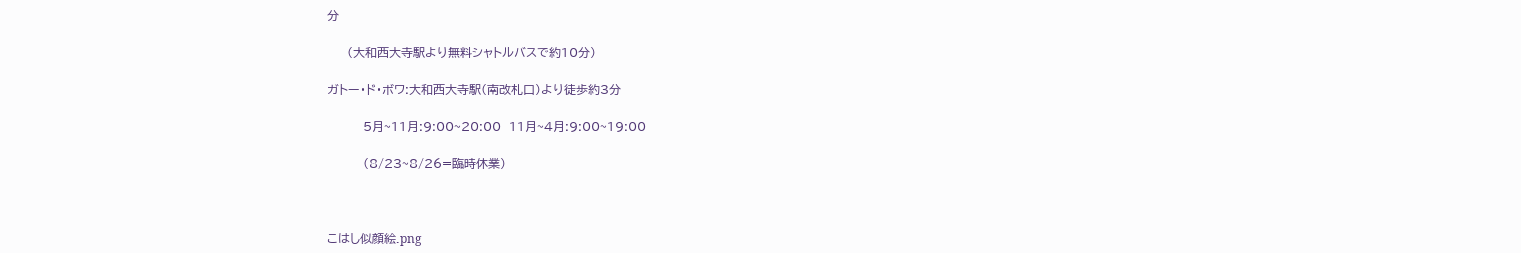分

     (大和西大寺駅より無料シャトルバスで約10分)

ガトー・ド・ボワ:大和西大寺駅(南改札口)より徒歩約3分

         5月~11月:9:00~20:00  11月~4月:9:00~19:00

         (8/23~8/26=臨時休業)



こはし似顔絵.png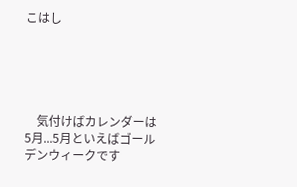こはし





    気付けばカレンダーは5月...5月といえばゴールデンウィークです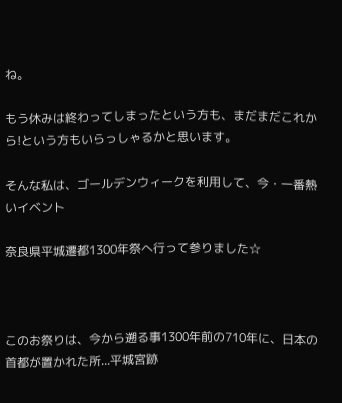ね。

もう休みは終わってしまったという方も、まだまだこれから!という方もいらっしゃるかと思います。

そんな私は、ゴールデンウィークを利用して、今・一番熱いイベント

奈良県平城遷都1300年祭へ行って参りました☆



このお祭りは、今から遡る事1300年前の710年に、日本の首都が置かれた所...平城宮跡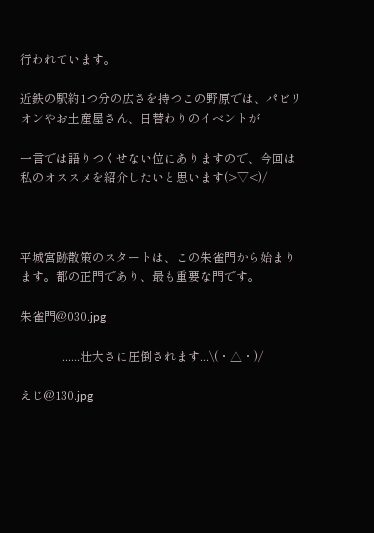行われています。

近鉄の駅約1つ分の広さを持つこの野原では、パビリオンやお土産屋さん、日替わりのイベントが

一言では語りつくせない位にありますので、今回は私のオススメを紹介したいと思います(>▽<)/



平城宮跡散策のスタートは、この朱雀門から始まります。都の正門であり、最も重要な門です。

朱雀門@030.jpg

              ......壮大さに圧倒されます...\(・△・)/

えじ@130.jpg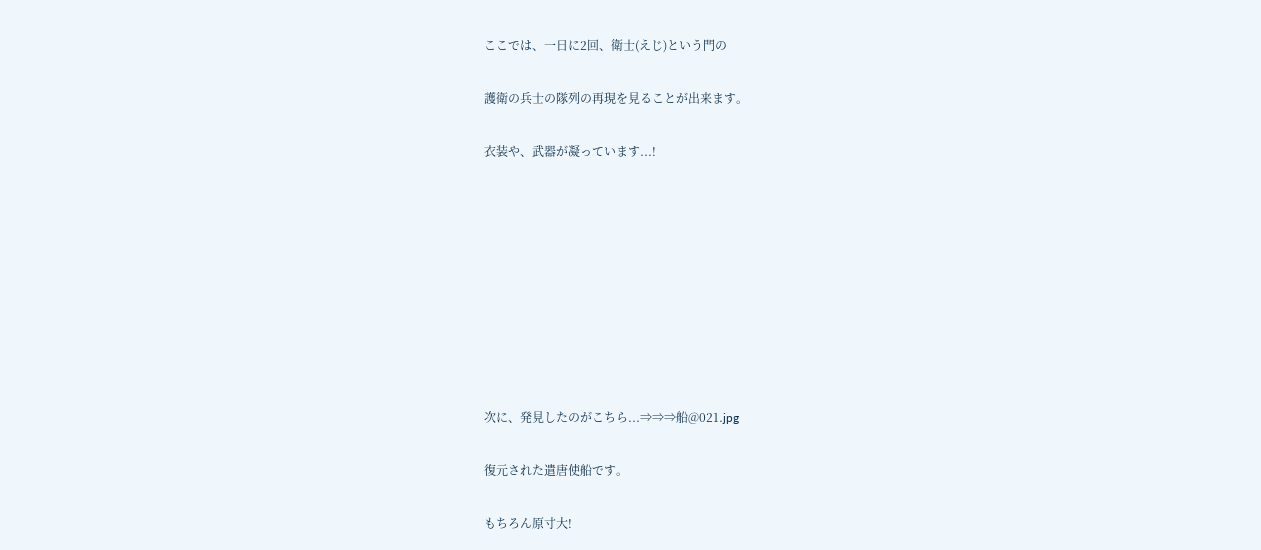ここでは、一日に2回、衛士(えじ)という門の

護衛の兵士の隊列の再現を見ることが出来ます。

衣装や、武器が凝っています...!









次に、発見したのがこちら...⇒⇒⇒船@021.jpg

復元された遣唐使船です。

もちろん原寸大!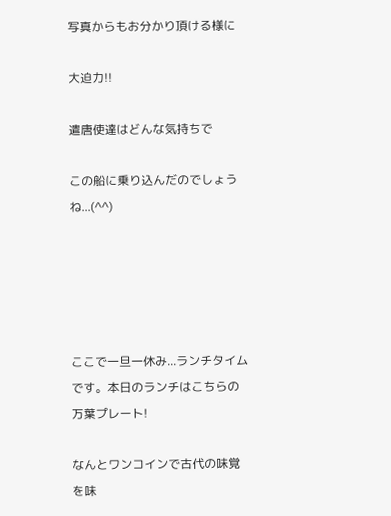写真からもお分かり頂ける様に

大迫力!!

遣唐使達はどんな気持ちで

この船に乗り込んだのでしょうね...(^^)





ここで一旦一休み...ランチタイムです。本日のランチはこちらの万葉プレート!

なんとワンコインで古代の味覚を味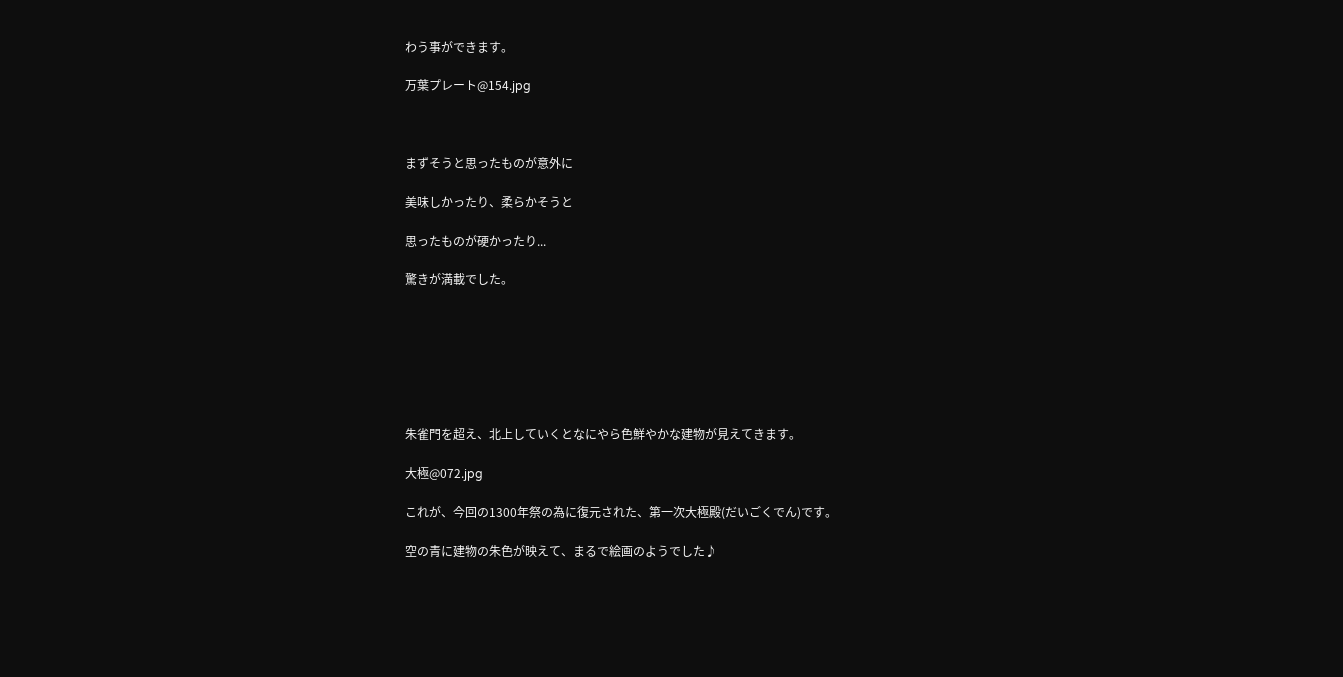わう事ができます。

万葉プレート@154.jpg



まずそうと思ったものが意外に

美味しかったり、柔らかそうと

思ったものが硬かったり...

驚きが満載でした。







朱雀門を超え、北上していくとなにやら色鮮やかな建物が見えてきます。

大極@072.jpg

これが、今回の1300年祭の為に復元された、第一次大極殿(だいごくでん)です。

空の青に建物の朱色が映えて、まるで絵画のようでした♪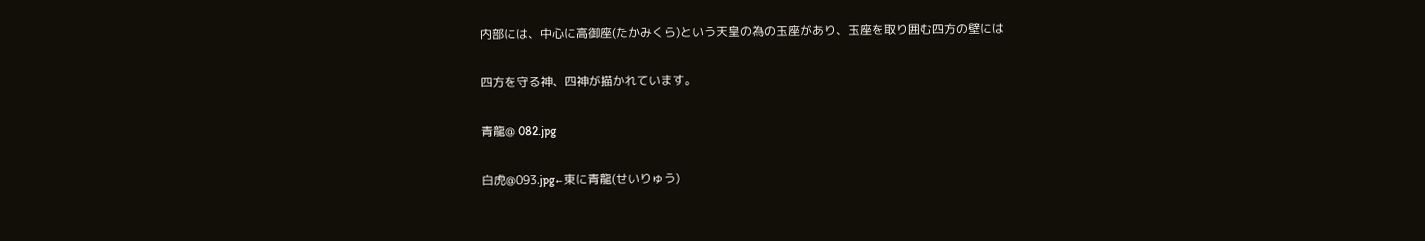内部には、中心に高御座(たかみくら)という天皇の為の玉座があり、玉座を取り囲む四方の壁には

四方を守る神、四神が描かれています。

青龍@ 082.jpg

白虎@093.jpg←東に青龍(せいりゅう)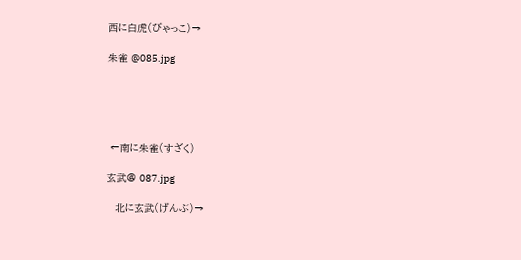西に白虎(びゃっこ)→

朱雀 @085.jpg





 ←南に朱雀(すざく)

玄武@ 087.jpg

   北に玄武(げんぶ)→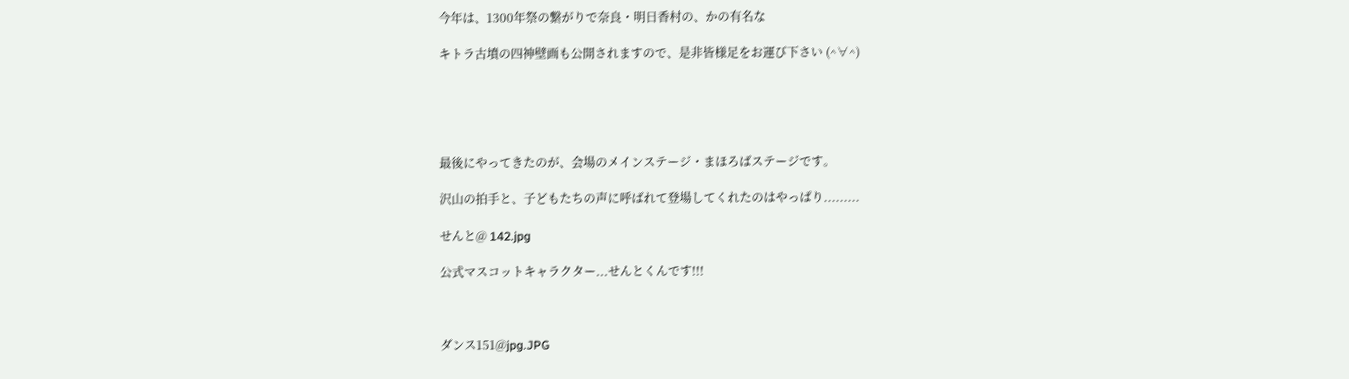今年は、1300年祭の繋がりで奈良・明日香村の、かの有名な

キトラ古墳の四神壁画も公開されますので、是非皆様足をお運び下さい (^∀^)





最後にやってきたのが、会場のメインステージ・まほろばステージです。

沢山の拍手と、子どもたちの声に呼ばれて登場してくれたのはやっぱり.........

せんと@ 142.jpg

公式マスコットキャラクター...せんとくんです!!!



ダンス151@jpg.JPG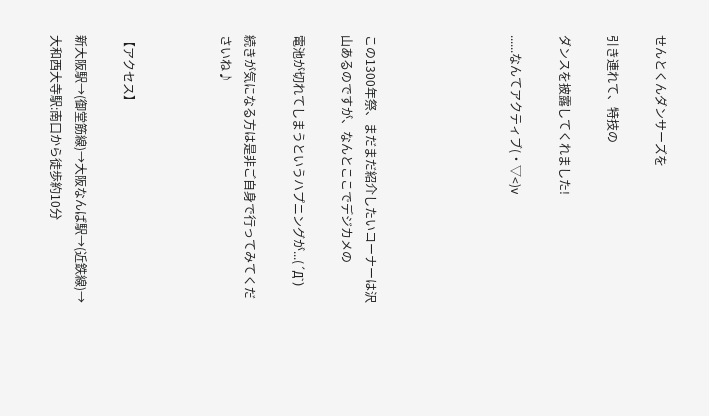せんとくんダンサーズを

引き連れて、特技の

ダンスを披露してくれました!

......なんてアクティブ(・▽<)v





この1300年祭、まだまだ紹介したいコーナーは沢山あるのですが、なんとここでデジカメの

電池が切れてしまうというハプニングが...(´Д`)

続きが気になる方は是非ご自身で行ってみてくださいね♪



【アクセス】

新大阪駅→(御堂筋線)→大阪なんば駅→(近鉄線)→大和西大寺駅:南口から徒歩約10分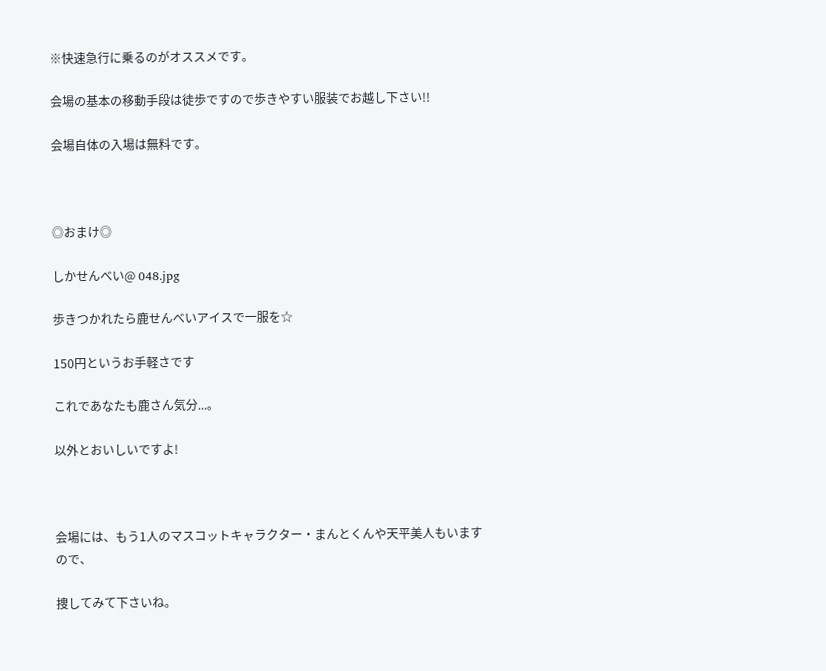※快速急行に乗るのがオススメです。

会場の基本の移動手段は徒歩ですので歩きやすい服装でお越し下さい!!

会場自体の入場は無料です。



◎おまけ◎

しかせんべい@ 048.jpg

歩きつかれたら鹿せんべいアイスで一服を☆

150円というお手軽さです

これであなたも鹿さん気分...。

以外とおいしいですよ!



会場には、もう1人のマスコットキャラクター・まんとくんや天平美人もいますので、

捜してみて下さいね。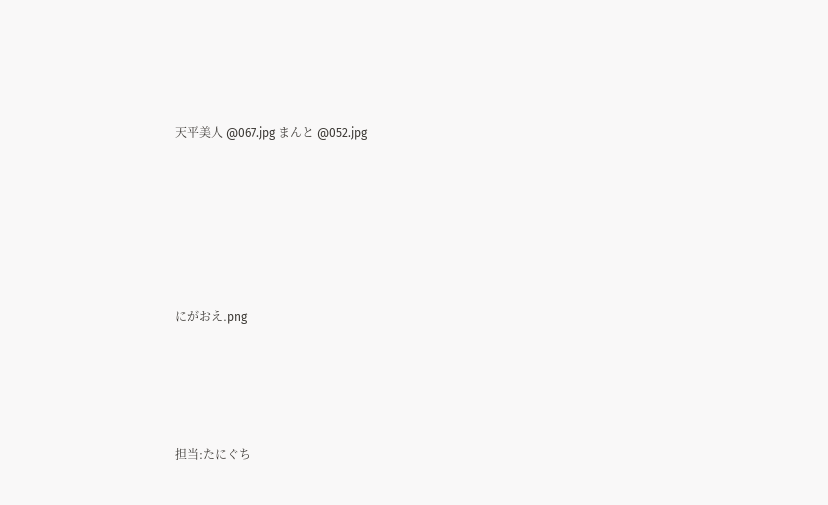天平美人 @067.jpg まんと @052.jpg







にがおえ.png





担当:たにぐち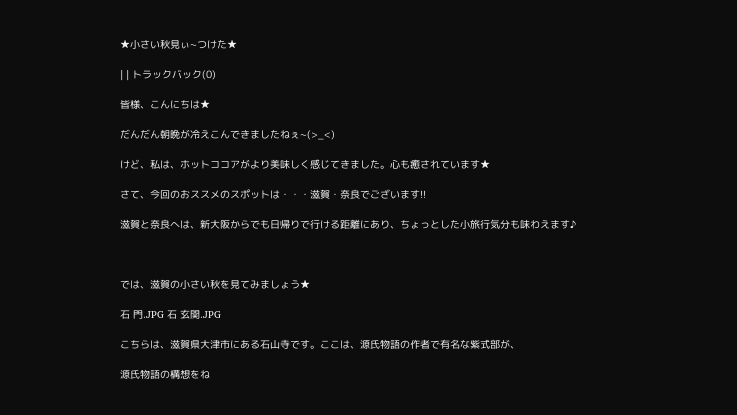★小さい秋見ぃ~つけた★

| | トラックバック(0)

皆様、こんにちは★

だんだん朝晩が冷えこんできましたねぇ~(>_<)

けど、私は、ホットココアがより美味しく感じてきました。心も癒されています★

さて、今回のおススメのスポットは・・・滋賀・奈良でございます!!

滋賀と奈良へは、新大阪からでも日帰りで行ける距離にあり、ちょっとした小旅行気分も味わえます♪



では、滋賀の小さい秋を見てみましょう★

石 門.JPG 石 玄関.JPG

こちらは、滋賀県大津市にある石山寺です。ここは、源氏物語の作者で有名な紫式部が、

源氏物語の構想をね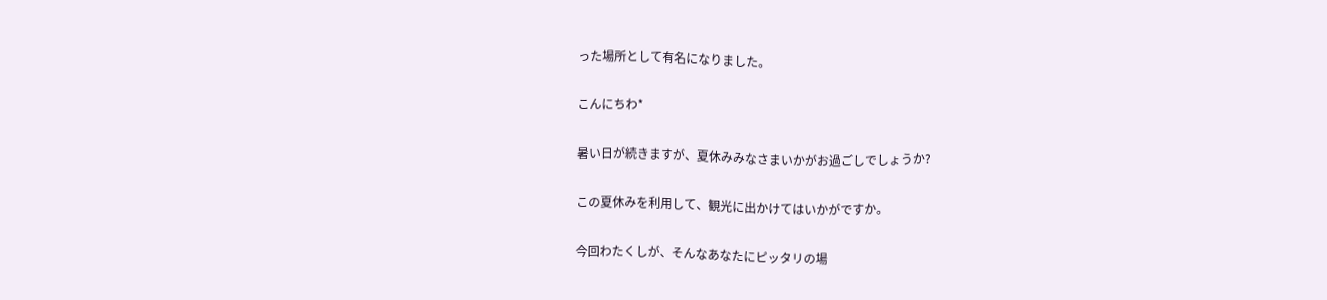った場所として有名になりました。

こんにちわ*

暑い日が続きますが、夏休みみなさまいかがお過ごしでしょうか?

この夏休みを利用して、観光に出かけてはいかがですか。

今回わたくしが、そんなあなたにピッタリの場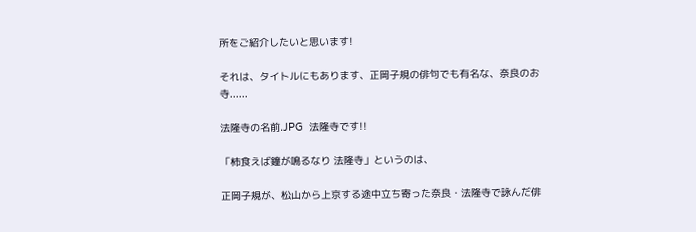所をご紹介したいと思います!

それは、タイトルにもあります、正岡子規の俳句でも有名な、奈良のお寺......

法隆寺の名前.JPG  法隆寺です!!

「柿食えば鐘が鳴るなり 法隆寺」というのは、

正岡子規が、松山から上京する途中立ち寄った奈良・法隆寺で詠んだ俳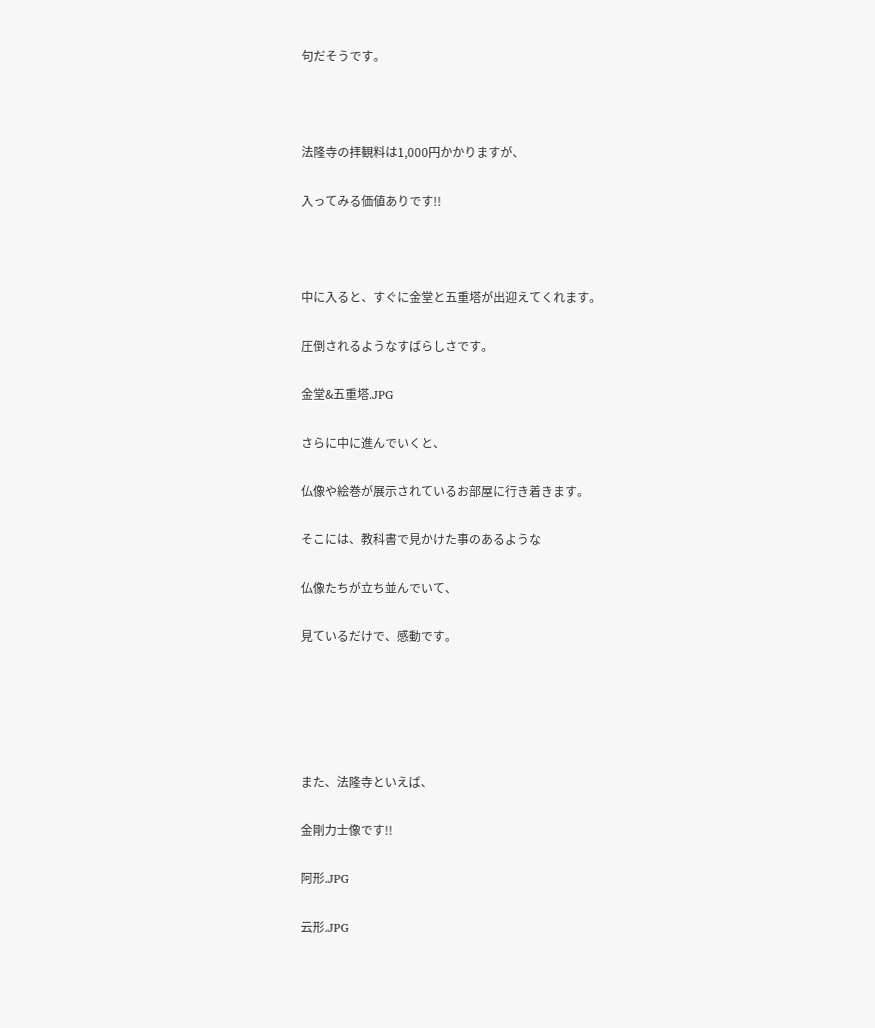句だそうです。



法隆寺の拝観料は1,000円かかりますが、

入ってみる価値ありです!!



中に入ると、すぐに金堂と五重塔が出迎えてくれます。

圧倒されるようなすばらしさです。

金堂&五重塔.JPG

さらに中に進んでいくと、

仏像や絵巻が展示されているお部屋に行き着きます。

そこには、教科書で見かけた事のあるような

仏像たちが立ち並んでいて、

見ているだけで、感動です。





また、法隆寺といえば、

金剛力士像です!!

阿形.JPG

云形.JPG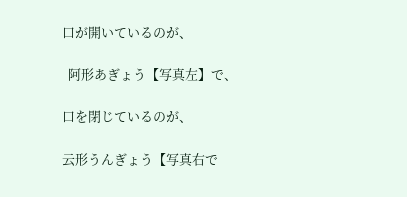口が開いているのが、

  阿形あぎょう【写真左】で、

口を閉じているのが、

云形うんぎょう【写真右で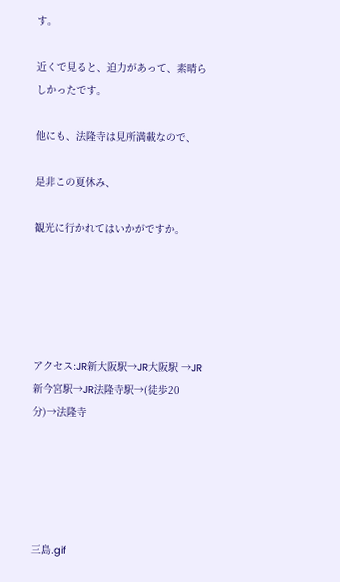す。

近くで見ると、迫力があって、素晴らしかったです。

他にも、法隆寺は見所満載なので、

是非この夏休み、

観光に行かれてはいかがですか。





アクセス:JR新大阪駅→JR大阪駅 →JR新今宮駅→JR法隆寺駅→(徒歩20分)→法隆寺





三島.gif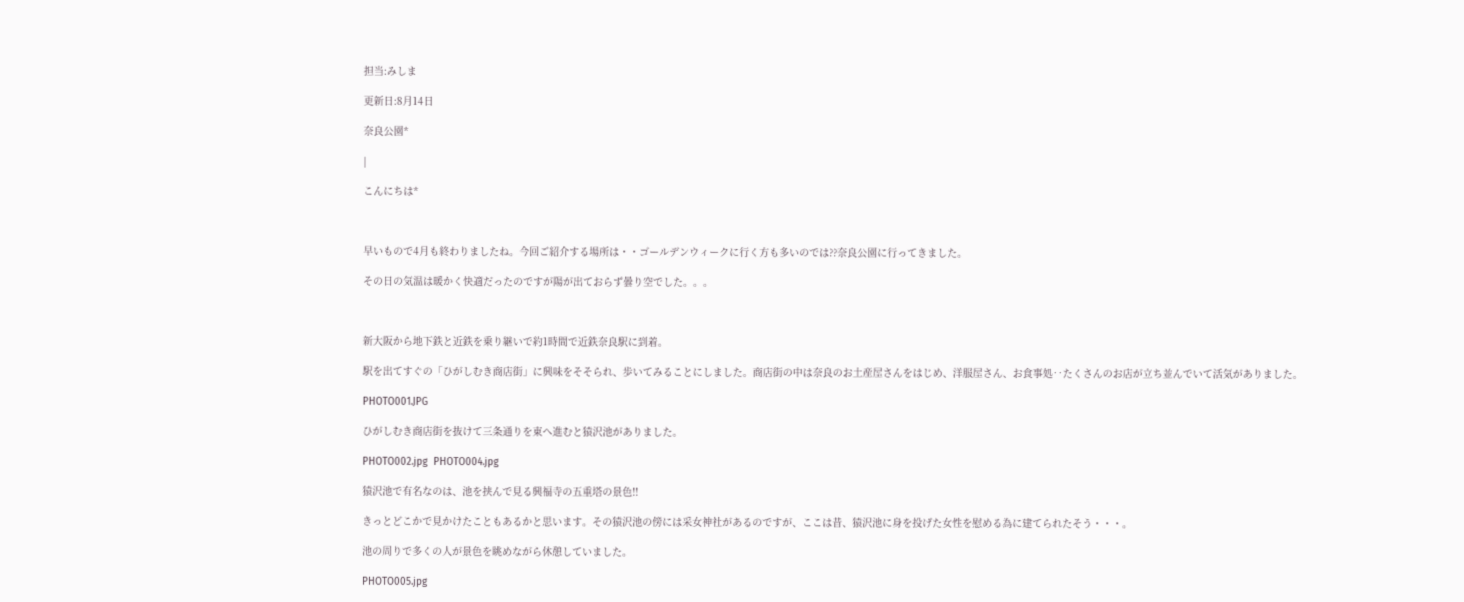担当:みしま

更新日:8月14日

奈良公園*

|

こんにちは*



早いもので4月も終わりましたね。今回ご紹介する場所は・・ゴールデンウィークに行く方も多いのでは??奈良公園に行ってきました。

その日の気温は暖かく快適だったのですが陽が出ておらず曇り空でした。。。



新大阪から地下鉄と近鉄を乗り継いで約1時間で近鉄奈良駅に到着。

駅を出てすぐの「ひがしむき商店街」に興味をそそられ、歩いてみることにしました。商店街の中は奈良のお土産屋さんをはじめ、洋服屋さん、お食事処‥たくさんのお店が立ち並んでいて活気がありました。

PHOTO001.JPG

ひがしむき商店街を抜けて三条通りを東へ進むと猿沢池がありました。

PHOTO002.jpg  PHOTO004.jpg

猿沢池で有名なのは、池を挟んで見る興福寺の五重塔の景色!!

きっとどこかで見かけたこともあるかと思います。その猿沢池の傍には采女神社があるのですが、ここは昔、猿沢池に身を投げた女性を慰める為に建てられたそう・・・。

池の周りで多くの人が景色を眺めながら休憩していました。

PHOTO005.jpg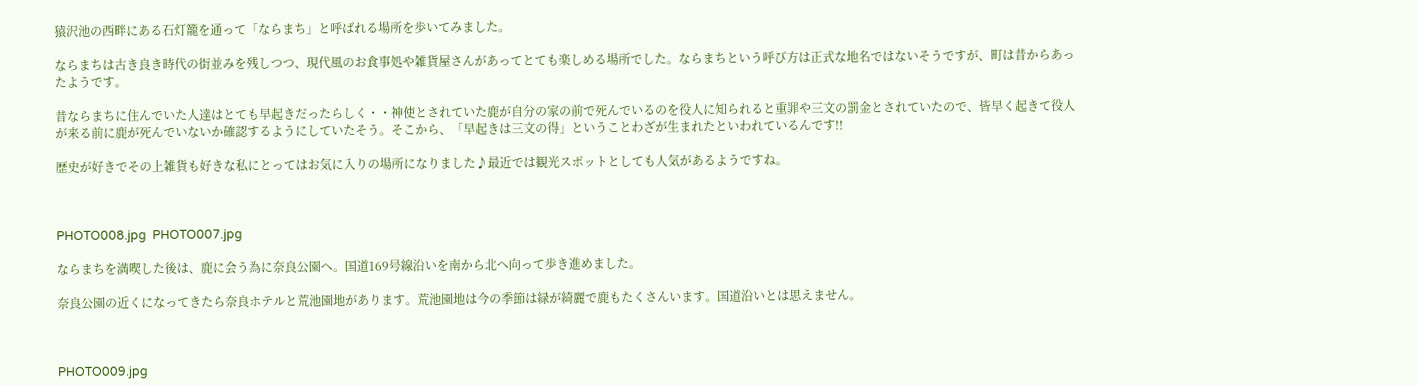猿沢池の西畔にある石灯籠を通って「ならまち」と呼ばれる場所を歩いてみました。

ならまちは古き良き時代の街並みを残しつつ、現代風のお食事処や雑貨屋さんがあってとても楽しめる場所でした。ならまちという呼び方は正式な地名ではないそうですが、町は昔からあったようです。

昔ならまちに住んでいた人達はとても早起きだったらしく・・神使とされていた鹿が自分の家の前で死んでいるのを役人に知られると重罪や三文の罰金とされていたので、皆早く起きて役人が来る前に鹿が死んでいないか確認するようにしていたそう。そこから、「早起きは三文の得」ということわざが生まれたといわれているんです!!

歴史が好きでその上雑貨も好きな私にとってはお気に入りの場所になりました♪最近では観光スポットとしても人気があるようですね。



PHOTO008.jpg  PHOTO007.jpg

ならまちを満喫した後は、鹿に会う為に奈良公園へ。国道169号線沿いを南から北へ向って歩き進めました。

奈良公園の近くになってきたら奈良ホテルと荒池園地があります。荒池園地は今の季節は緑が綺麗で鹿もたくさんいます。国道沿いとは思えません。



PHOTO009.jpg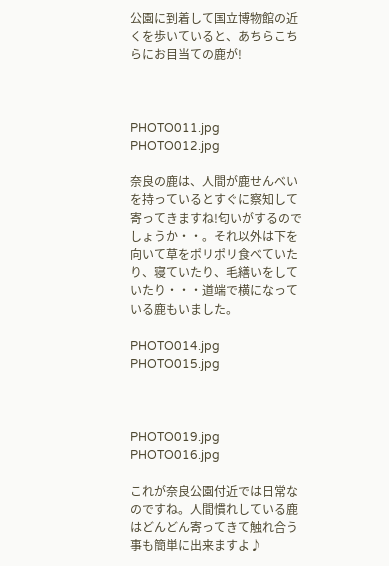公園に到着して国立博物館の近くを歩いていると、あちらこちらにお目当ての鹿が!



PHOTO011.jpg  PHOTO012.jpg

奈良の鹿は、人間が鹿せんべいを持っているとすぐに察知して寄ってきますね!匂いがするのでしょうか・・。それ以外は下を向いて草をポリポリ食べていたり、寝ていたり、毛繕いをしていたり・・・道端で横になっている鹿もいました。

PHOTO014.jpg  PHOTO015.jpg



PHOTO019.jpg  PHOTO016.jpg

これが奈良公園付近では日常なのですね。人間慣れしている鹿はどんどん寄ってきて触れ合う事も簡単に出来ますよ♪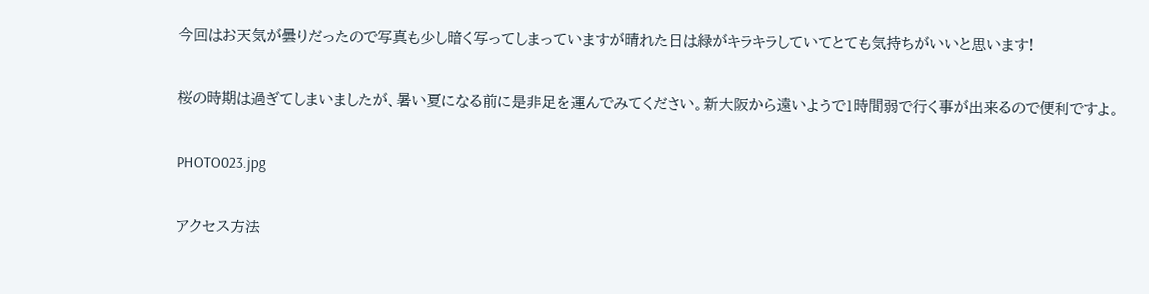今回はお天気が曇りだったので写真も少し暗く写ってしまっていますが晴れた日は緑がキラキラしていてとても気持ちがいいと思います!

桜の時期は過ぎてしまいましたが、暑い夏になる前に是非足を運んでみてください。新大阪から遠いようで1時間弱で行く事が出来るので便利ですよ。

PHOTO023.jpg

アクセス方法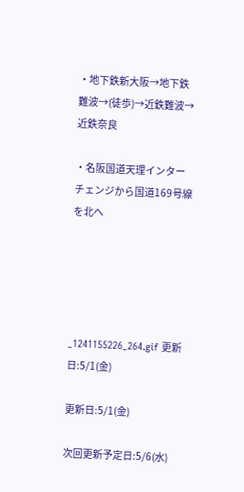・地下鉄新大阪→地下鉄難波→(徒歩)→近鉄難波→近鉄奈良

・名阪国道天理インターチェンジから国道169号線を北へ





_1241155226_264.gif 更新日:5/1(金)

更新日:5/1(金)

次回更新予定日:5/6(水)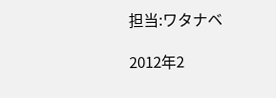担当:ワタナベ

2012年2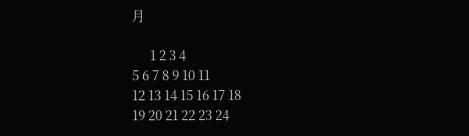月

      1 2 3 4
5 6 7 8 9 10 11
12 13 14 15 16 17 18
19 20 21 22 23 24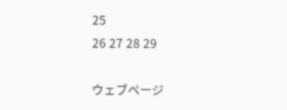25
26 27 28 29

ウェブページ